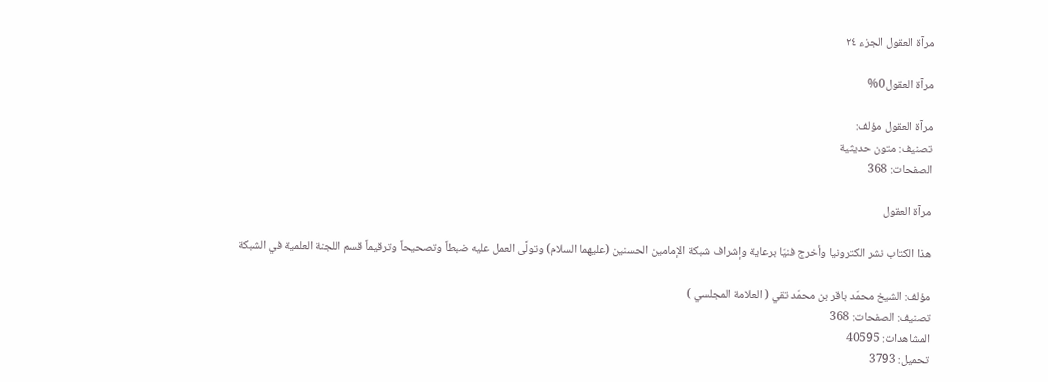مرآة العقول الجزء ٢٤

مرآة العقول0%

مرآة العقول مؤلف:
تصنيف: متون حديثية
الصفحات: 368

مرآة العقول

هذا الكتاب نشر الكترونيا وأخرج فنيّا برعاية وإشراف شبكة الإمامين الحسنين (عليهما السلام) وتولَّى العمل عليه ضبطاً وتصحيحاً وترقيماً قسم اللجنة العلمية في الشبكة

مؤلف: الشيخ محمّد باقر بن محمّد تقي ( العلامة المجلسي )
تصنيف: الصفحات: 368
المشاهدات: 40595
تحميل: 3793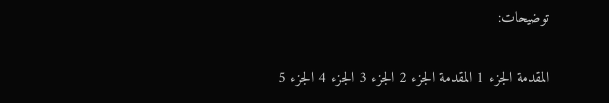توضيحات:

المقدمة الجزء 1 المقدمة الجزء 2 الجزء 3 الجزء 4 الجزء 5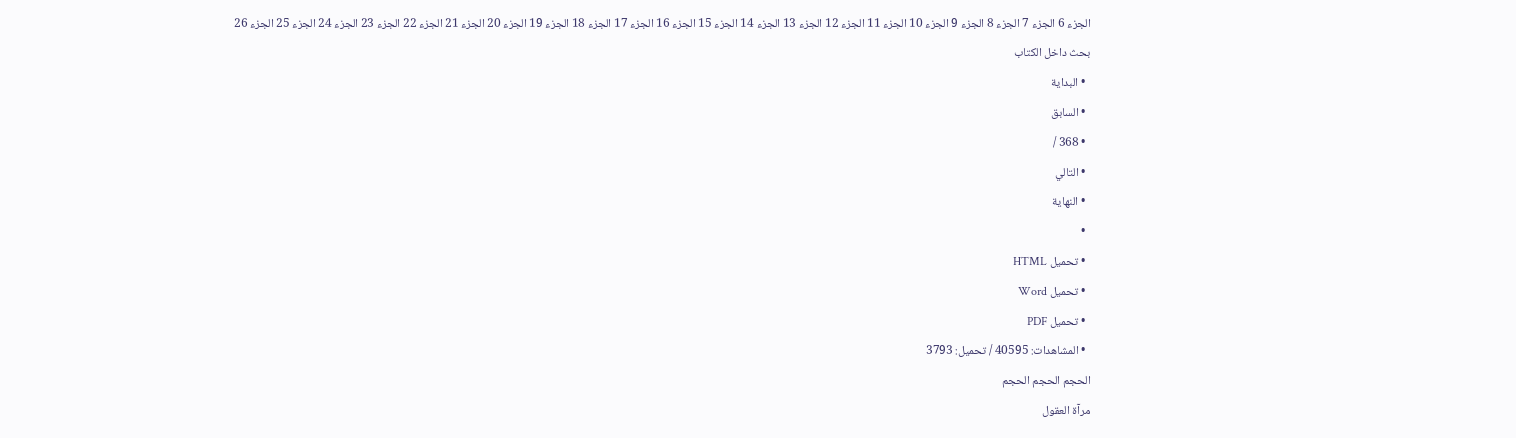الجزء 6 الجزء 7 الجزء 8 الجزء 9 الجزء 10 الجزء 11 الجزء 12 الجزء 13 الجزء 14 الجزء 15 الجزء 16 الجزء 17 الجزء 18 الجزء 19 الجزء 20 الجزء 21 الجزء 22 الجزء 23 الجزء 24 الجزء 25 الجزء 26
بحث داخل الكتاب
  • البداية
  • السابق
  • 368 /
  • التالي
  • النهاية
  •
  • تحميل HTML
  • تحميل Word
  • تحميل PDF
  • المشاهدات: 40595 / تحميل: 3793
الحجم الحجم الحجم
مرآة العقول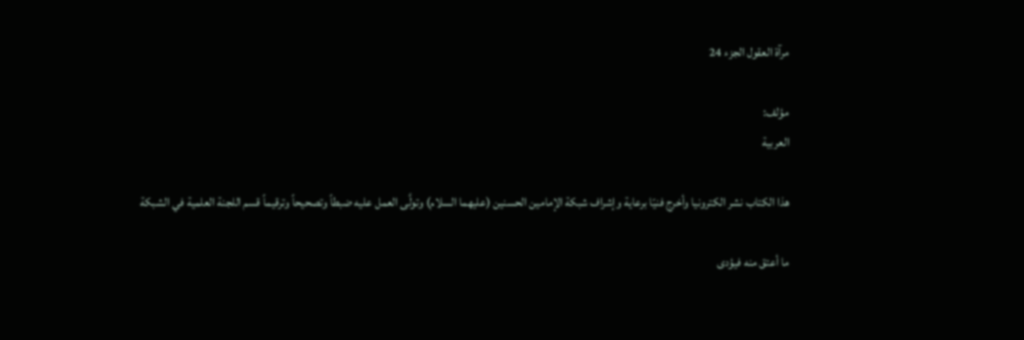مرآة العقول الجزء 24

مؤلف:
العربية

هذا الكتاب نشر الكترونيا وأخرج فنيّا برعاية وإشراف شبكة الإمامين الحسنين (عليهما السلام) وتولَّى العمل عليه ضبطاً وتصحيحاً وترقيماً قسم اللجنة العلمية في الشبكة

ما أعتق منه فيؤدى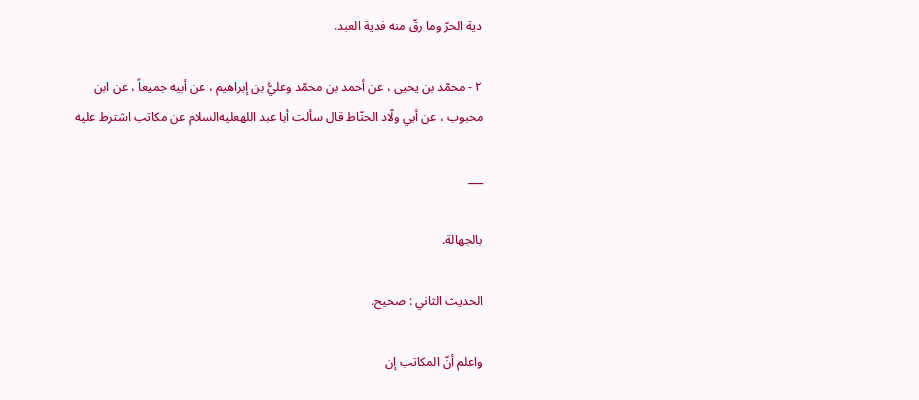دية الحرّ وما رقّ منه فدية العبد.

٢ - محمّد بن يحيى ، عن أحمد بن محمّد وعليُّ بن إبراهيم ، عن أبيه جميعاً ، عن ابن محبوب ، عن أبي ولّاد الحنّاط قال سألت أبا عبد اللهعليه‌السلام عن مكاتب اشترط عليه

___

بالجهالة.

الحديث الثاني : صحيح.

واعلم أنّ المكاتب إن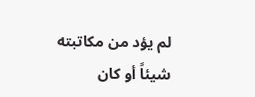لم يؤد من مكاتبته شيئاً أو كان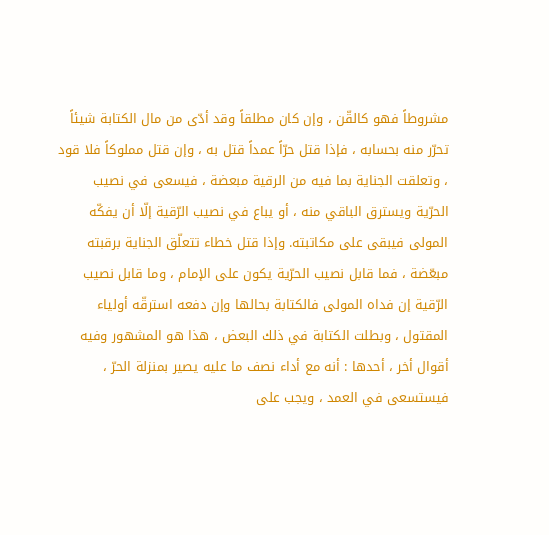مشروطاً فهو كالقّن ، وإن كان مطلقاً وقد أدّى من مال الكتابة شيئاً تحرّر منه بحسابه ، فإذا قتل حرّاً عمداً قتل به ، وإن قتل مملوكاً فلا قود ، وتعلقت الجناية بما فيه من الرقية مبعضة ، فيسعى في نصيب الحرّية ويسترق الباقي منه ، أو يباع في نصيب الرّقية إلّا أن يفكّه المولى فيبقى على مكاتبته. وإذا قتل خطاء تتعلّق الجناية برقبته مبعّضة ، فما قابل نصيب الحرّية يكون على الإمام ، وما قابل نصيب الرّقية إن فداه المولى فالكتابة بحالها وإن دفعه استرقّه أولياء المقتول ، وبطلت الكتابة في ذلك البعض ، هذا هو المشهور وفيه أقوال أخر ، أحدها : أنه مع أداء نصف ما عليه يصير بمنزلة الحرّ ، فيستسعى في العمد ، ويجب على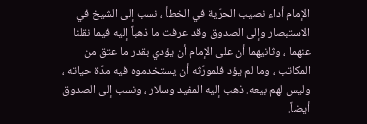الإمام أداء نصيب الحرّية في الخطأ ، نسب إلى الشيخ في الاستبصار وإلى الصدوق وقد عرفت ما ذهباً إليه فيما نقلنا عنهما ، وثانيهما أن على الإمام أن يؤدي بقدر ما عتق من المكاتب ، وما لم يؤد فلمورّثه أن يستخدموه فيه مدّة حياته ، وليس لهم بيعه. ذهب إليه المفيد وسلار ، ونسب إلى الصدوق أيضاً.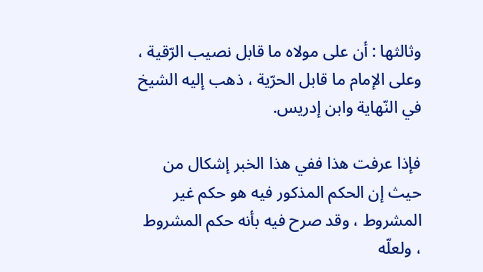وثالثها : أن على مولاه ما قابل نصيب الرّقية ، وعلى الإمام ما قابل الحرّية ، ذهب إليه الشيخ في النّهاية وابن إدريس.

فإذا عرفت هذا ففي هذا الخبر إشكال من حيث إن الحكم المذكور فيه هو حكم غير المشروط ، وقد صرح فيه بأنه حكم المشروط ، ولعلّه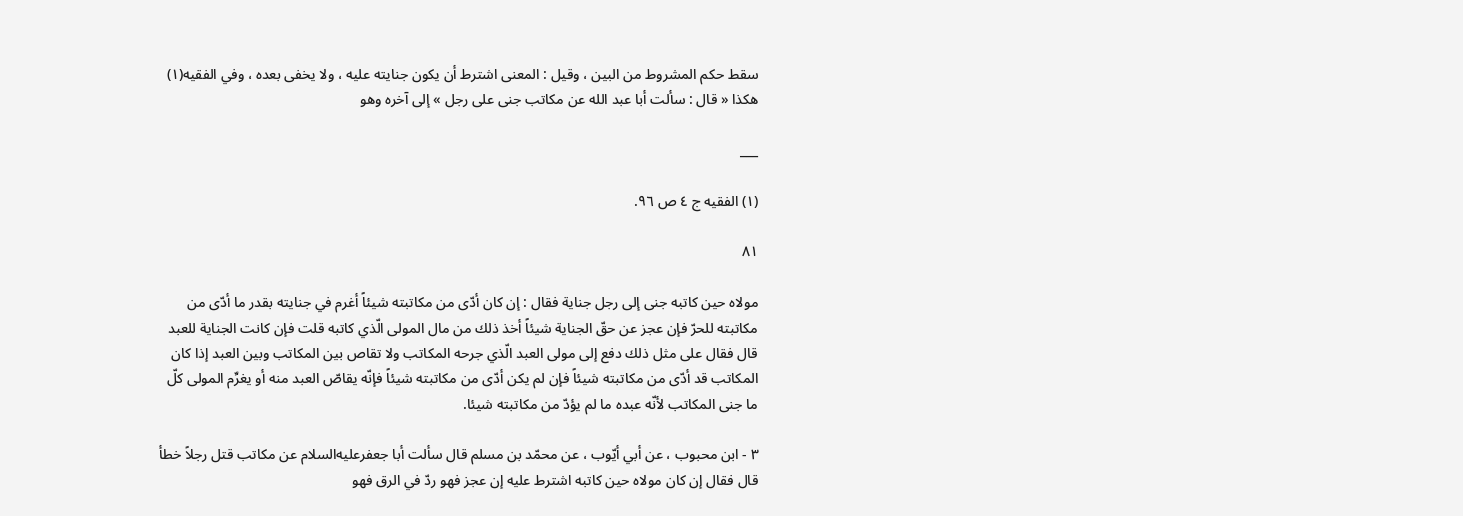سقط حكم المشروط من البين ، وقيل : المعنى اشترط أن يكون جنايته عليه ، ولا يخفى بعده ، وفي الفقيه(١) هكذا « قال : سألت أبا عبد الله عن مكاتب جنى على رجل » إلى آخره وهو

___

(١) الفقيه ج ٤ ص ٩٦.

٨١

مولاه حين كاتبه جنى إلى رجل جناية فقال : إن كان أدّى من مكاتبته شيئاً أغرم في جنايته بقدر ما أدّى من مكاتبته للحرّ فإن عجز عن حقّ الجناية شيئاً أخذ ذلك من مال المولى الّذي كاتبه قلت فإن كانت الجناية للعبد قال فقال على مثل ذلك دفع إلى مولى العبد الّذي جرحه المكاتب ولا تقاص بين المكاتب وبين العبد إذا كان المكاتب قد أدّى من مكاتبته شيئاً فإن لم يكن أدّى من مكاتبته شيئاً فإنّه يقاصّ العبد منه أو يغرِّم المولى كلّ ما جنى المكاتب لأنّه عبده ما لم يؤدّ من مكاتبته شيئا.

٣ - ابن محبوب ، عن أبي أيّوب ، عن محمّد بن مسلم قال سألت أبا جعفرعليه‌السلام عن مكاتب قتل رجلاً خطأ قال فقال إن كان مولاه حين كاتبه اشترط عليه إن عجز فهو ردّ في الرق فهو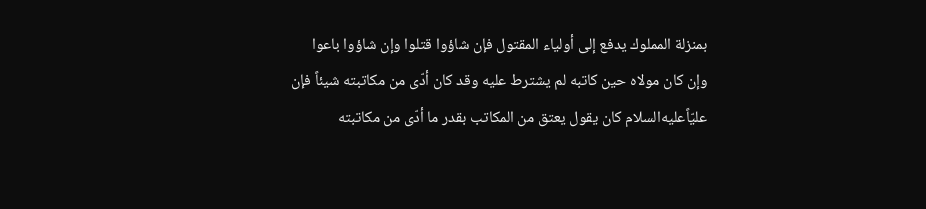بمنزلة المملوك يدفع إلى أولياء المقتول فإن شاؤوا قتلوا وإن شاؤوا باعوا وإن كان مولاه حين كاتبه لم يشترط عليه وقد كان أدّى من مكاتبته شيئاً فإن عليّاًعليه‌السلام كان يقول يعتق من المكاتب بقدر ما أدّى من مكاتبته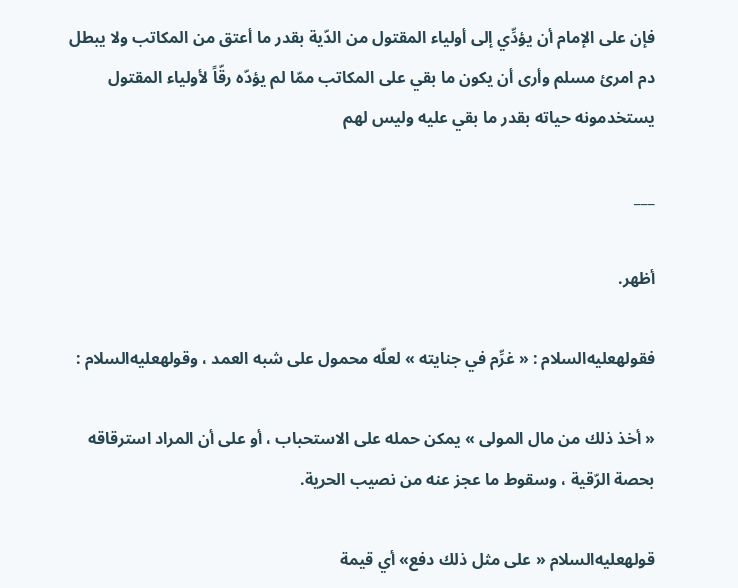فإن على الإمام أن يؤدِّي إلى أولياء المقتول من الدّية بقدر ما أعتق من المكاتب ولا يبطل دم امرئ مسلم وأرى أن يكون ما بقي على المكاتب ممّا لم يؤدّه رقّاً لأولياء المقتول يستخدمونه حياته بقدر ما بقي عليه وليس لهم

___

أظهر.

فقولهعليه‌السلام : « غرِّم في جنايته » لعلّه محمول على شبه العمد ، وقولهعليه‌السلام :

« أخذ ذلك من مال المولى » يمكن حمله على الاستحباب ، أو على أن المراد استرقاقه بحصة الرّقية ، وسقوط ما عجز عنه من نصيب الحرية.

قولهعليه‌السلام « على مثل ذلك دفع» أي قيمة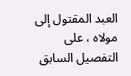العبد المقتول إلى مولاه ، على التفصيل السابق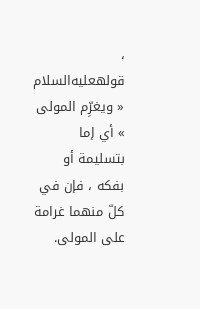، قولهعليه‌السلام « ويغرِّم المولى » أي إما بتسليمة أو بفكه ، فإن في كلّ منهما غرامة على المولى.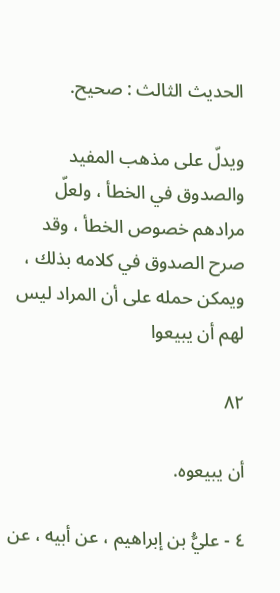الحديث الثالث : صحيح.

ويدلّ على مذهب المفيد والصدوق في الخطأ ، ولعلّ مرادهم خصوص الخطأ ، وقد صرح الصدوق في كلامه بذلك ، ويمكن حمله على أن المراد ليس لهم أن يبيعوا

٨٢

أن يبيعوه.

٤ - عليُّ بن إبراهيم ، عن أبيه ، عن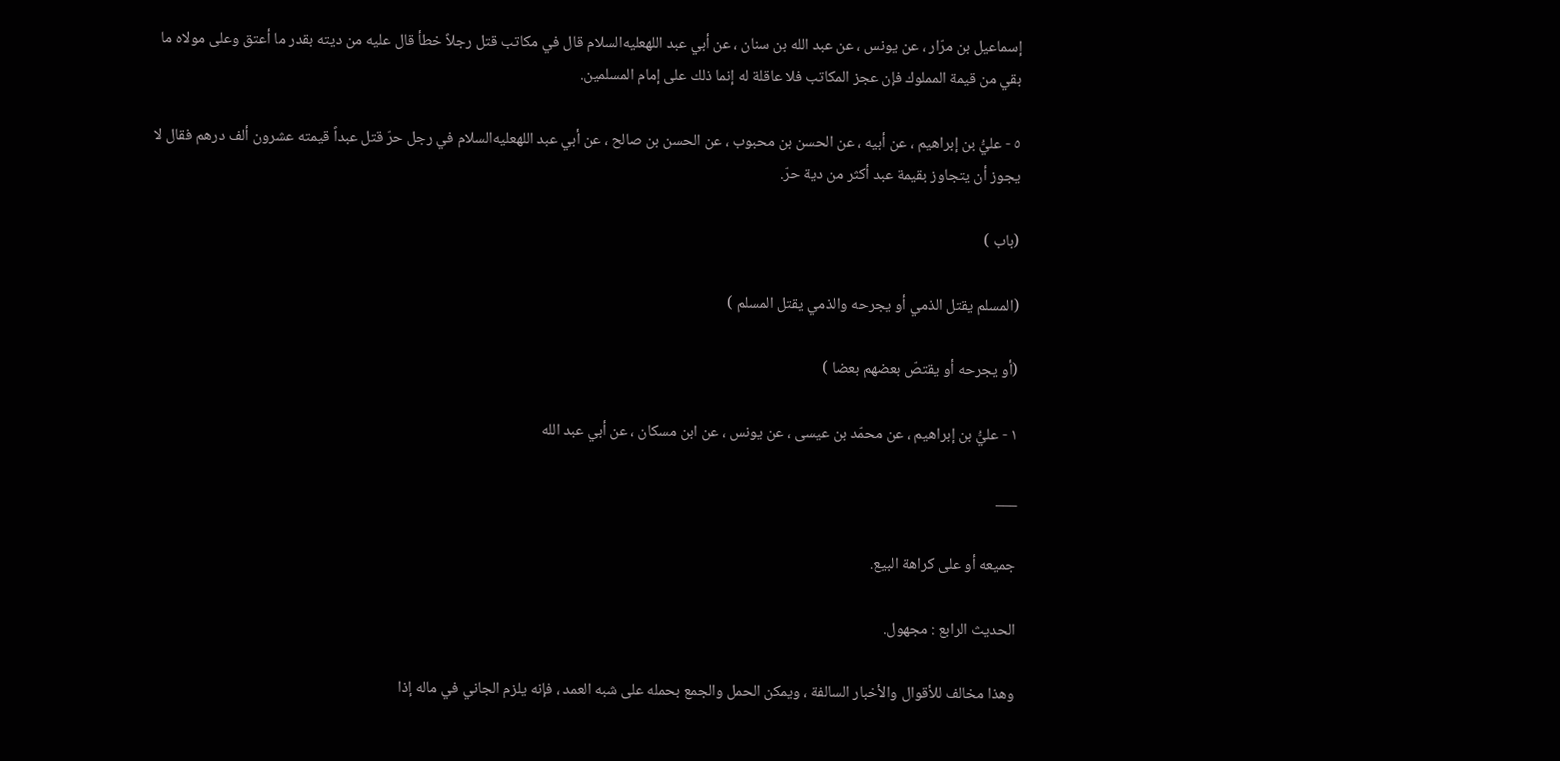إسماعيل بن مرّار ، عن يونس ، عن عبد الله بن سنان ، عن أبي عبد اللهعليه‌السلام قال في مكاتب قتل رجلاً خطأ قال عليه من ديته بقدر ما أعتق وعلى مولاه ما بقي من قيمة المملوك فإن عجز المكاتب فلا عاقلة له إنما ذلك على إمام المسلمين.

٥ - عليُّ بن إبراهيم ، عن أبيه ، عن الحسن بن محبوب ، عن الحسن بن صالح ، عن أبي عبد اللهعليه‌السلام في رجل حرّ قتل عبداً قيمته عشرون ألف درهم فقال لا يجوز أن يتجاوز بقيمة عبد أكثر من دية حرّ.

(باب )

(المسلم يقتل الذمي أو يجرحه والذمي يقتل المسلم )

(أو يجرحه أو يقتصّ بعضهم بعضا )

١ - عليُّ بن إبراهيم ، عن محمّد بن عيسى ، عن يونس ، عن ابن مسكان ، عن أبي عبد الله

___

جميعه أو على كراهة البيع.

الحديث الرابع : مجهول.

وهذا مخالف للأقوال والأخبار السالفة ، ويمكن الحمل والجمع بحمله على شبه العمد ، فإنه يلزم الجاني في ماله إذا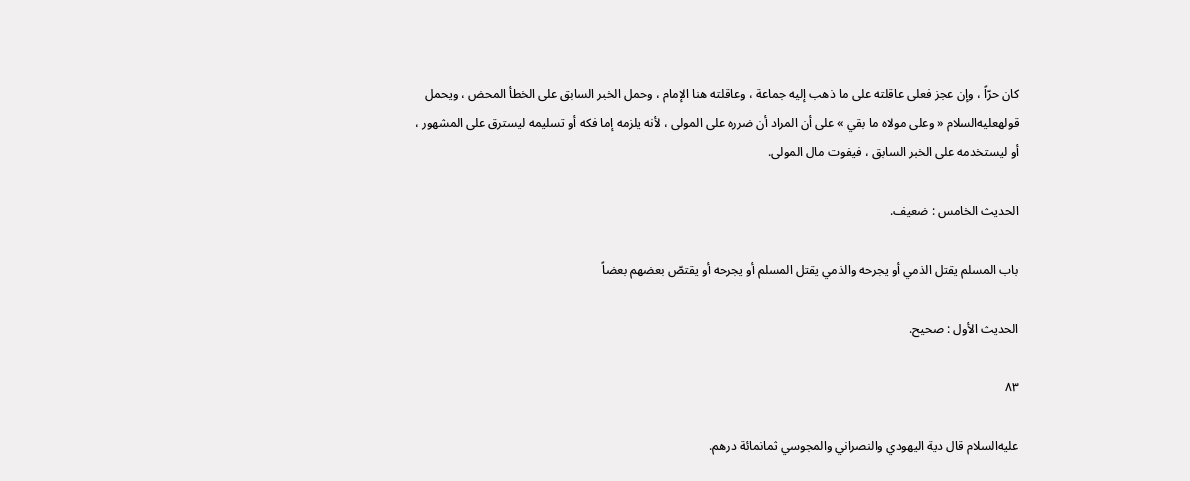كان حرّاً ، وإن عجز فعلى عاقلته على ما ذهب إليه جماعة ، وعاقلته هنا الإمام ، وحمل الخبر السابق على الخطأ المحض ، ويحمل قولهعليه‌السلام « وعلى مولاه ما بقي » على أن المراد أن ضرره على المولى ، لأنه يلزمه إما فكه أو تسليمه ليسترق على المشهور ، أو ليستخدمه على الخبر السابق ، فيفوت مال المولى.

الحديث الخامس : ضعيف.

باب المسلم يقتل الذمي أو يجرحه والذمي يقتل المسلم أو يجرحه أو يقتصّ بعضهم بعضاً

الحديث الأول : صحيح.

٨٣

عليه‌السلام قال دية اليهودي والنصراني والمجوسي ثمانمائة درهم.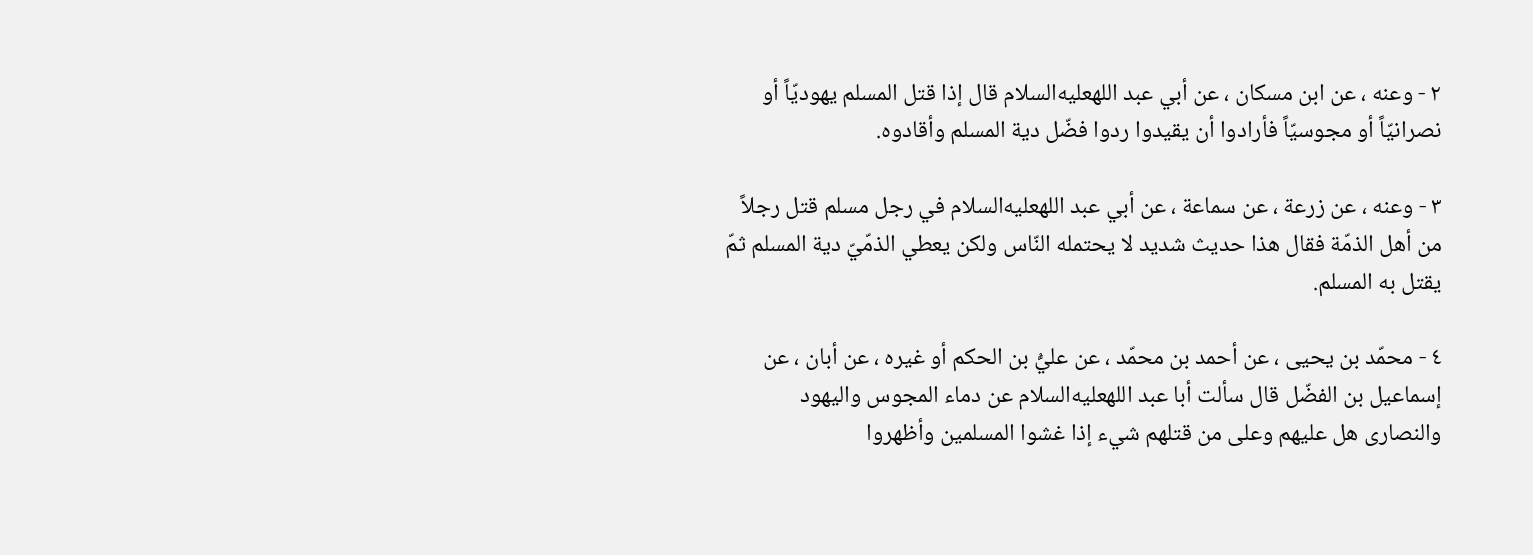٢ - وعنه ، عن ابن مسكان ، عن أبي عبد اللهعليه‌السلام قال إذا قتل المسلم يهوديّاً أو نصرانيّاً أو مجوسيّاً فأرادوا أن يقيدوا ردوا فضّل دية المسلم وأقادوه.

٣ - وعنه ، عن زرعة ، عن سماعة ، عن أبي عبد اللهعليه‌السلام في رجل مسلم قتل رجلاً من أهل الذمّة فقال هذا حديث شديد لا يحتمله النّاس ولكن يعطي الذمّيّ دية المسلم ثمّ يقتل به المسلم.

٤ - محمّد بن يحيى ، عن أحمد بن محمّد ، عن عليُّ بن الحكم أو غيره ، عن أبان ، عن إسماعيل بن الفضّل قال سألت أبا عبد اللهعليه‌السلام عن دماء المجوس واليهود والنصارى هل عليهم وعلى من قتلهم شيء إذا غشوا المسلمين وأظهروا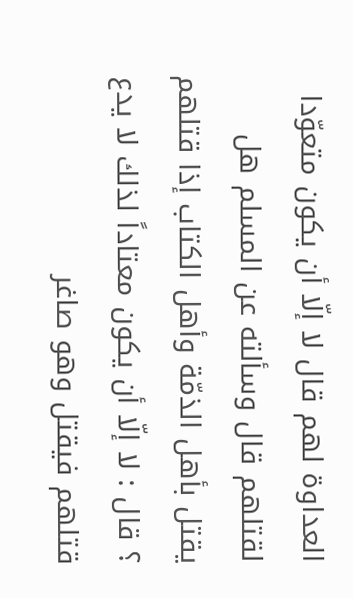العداوة لهم قال لا إلّا أن يكون متعوّدا لقتلهم قال وسألته عن المسلم هل يقتل بأهل الذمّة وأهل الكتاب إذا قتلهم ؟ قال : لا إلّا أن يكون معتاداً لذلك لا يدع قتلهم فيقتل وهو صاغر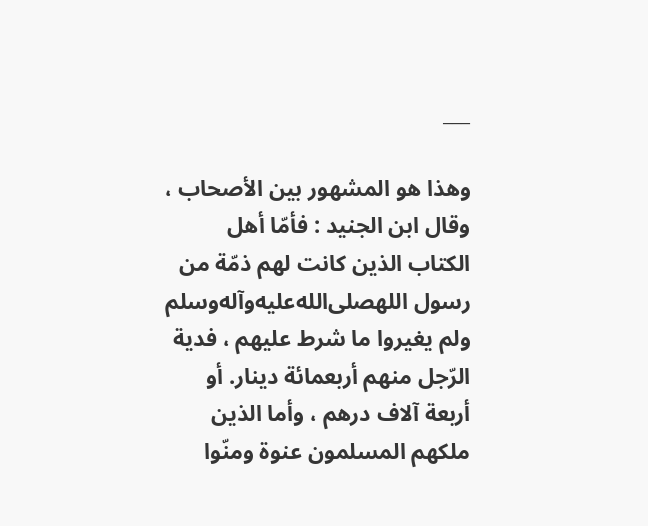___

وهذا هو المشهور بين الأصحاب ، وقال ابن الجنيد : فأمّا أهل الكتاب الذين كانت لهم ذمّة من رسول اللهصلى‌الله‌عليه‌وآله‌وسلم ولم يغيروا ما شرط عليهم ، فدية الرّجل منهم أربعمائة دينار. أو أربعة آلاف درهم ، وأما الذين ملكهم المسلمون عنوة ومنّوا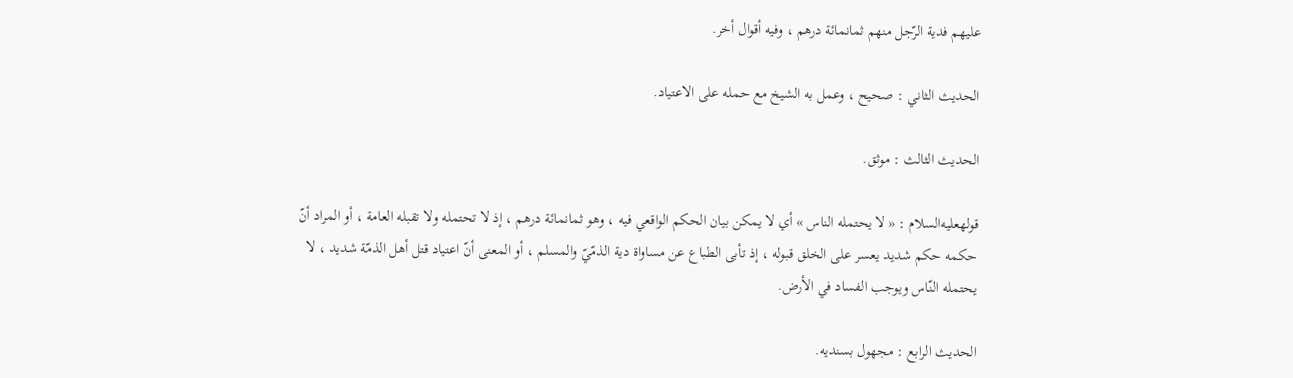عليهم فدية الرّجل منهم ثمانمائة درهم ، وفيه أقوال أخر.

الحديث الثاني : صحيح ، وعمل به الشيخ مع حمله على الاعتياد.

الحديث الثالث : موثق.

قولهعليه‌السلام : « لا يحتمله الناس » أي لا يمكن بيان الحكم الواقعي فيه ، وهو ثمانمائة درهم ، إذ لا تحتمله ولا تقبله العامة ، أو المراد أنّ حكمه حكم شديد يعسر على الخلق قبوله ، إذ تأبى الطباع عن مساواة دية الذمّيّ والمسلم ، أو المعنى أنّ اعتياد قتل أهل الذمّة شديد ، لا يحتمله النّاس ويوجب الفساد في الأرض.

الحديث الرابع : مجهول بسنديه.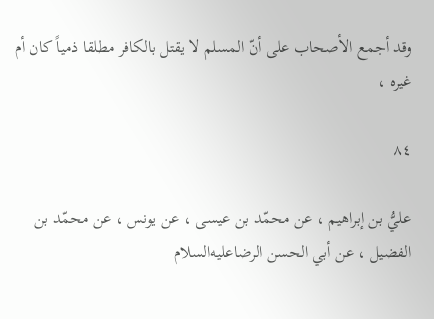وقد أجمع الأصحاب على أنّ المسلم لا يقتل بالكافر مطلقا ذمياً كان أم غيره ،

٨٤

عليُّ بن إبراهيم ، عن محمّد بن عيسى ، عن يونس ، عن محمّد بن الفضيل ، عن أبي الحسن الرضاعليه‌السلام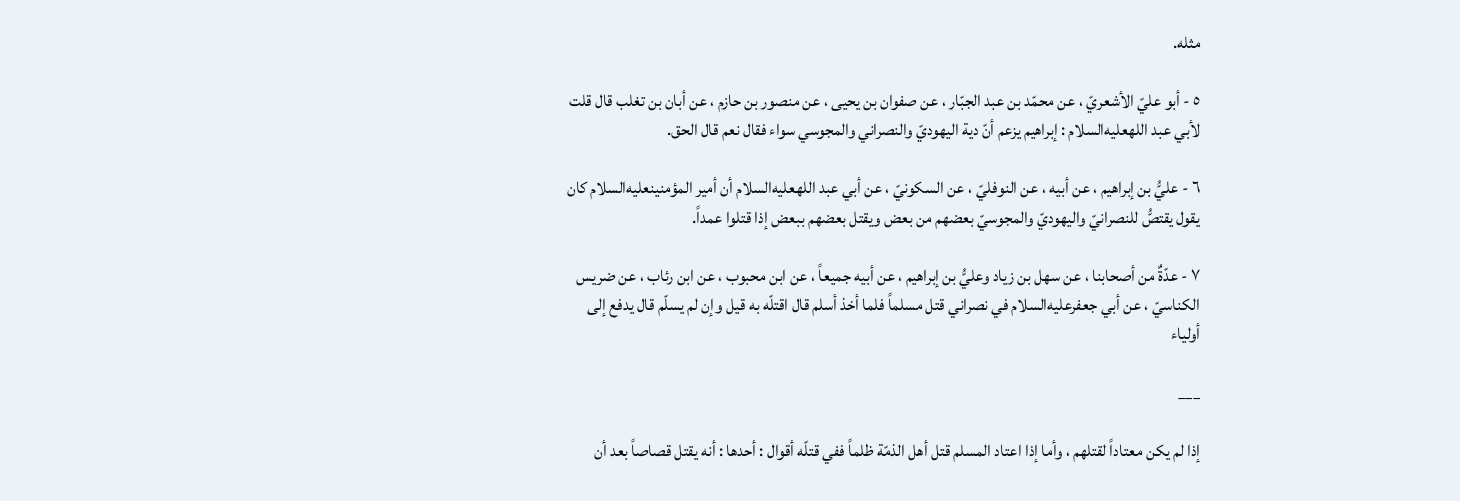مثله.

٥ - أبو عليّ الأشعريّ ، عن محمّد بن عبد الجبّار ، عن صفوان بن يحيى ، عن منصور بن حازم ، عن أبان بن تغلب قال قلت لأبي عبد اللهعليه‌السلام : إبراهيم يزعم أنّ دية اليهوديّ والنصراني والمجوسي سواء فقال نعم قال الحق.

٦ - عليُّ بن إبراهيم ، عن أبيه ، عن النوفليّ ، عن السكونيّ ، عن أبي عبد اللهعليه‌السلام أن أمير المؤمنينعليه‌السلام كان يقول يقتصُّ للنصرانيّ واليهوديّ والمجوسيّ بعضهم من بعض ويقتل بعضهم ببعض إذا قتلوا عمداً.

٧ - عدّةٌ من أصحابنا ، عن سهل بن زياد وعليُّ بن إبراهيم ، عن أبيه جميعاً ، عن ابن محبوب ، عن ابن رئاب ، عن ضريس الكناسيّ ، عن أبي جعفرعليه‌السلام في نصراني قتل مسلماً فلما أخذ أسلم قال اقتلّه به قيل وإن لم يسلّم قال يدفع إلى أولياء

___

إذا لم يكن معتاداً لقتلهم ، وأما إذا اعتاد المسلم قتل أهل الذمّة ظلماً ففي قتلّه أقوال : أحدها : أنه يقتل قصاصاً بعد أن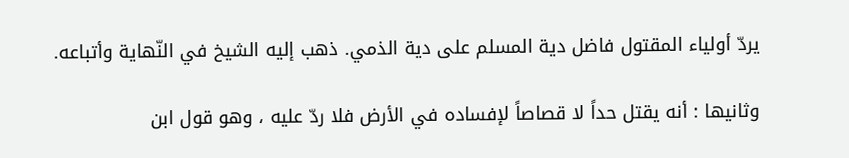يردّ أولياء المقتول فاضل دية المسلم على دية الذمي. ذهب إليه الشيخ في النّهاية وأتباعه.

وثانيها : أنه يقتل حداً لا قصاصاً لإفساده في الأرض فلا ردّ عليه ، وهو قول ابن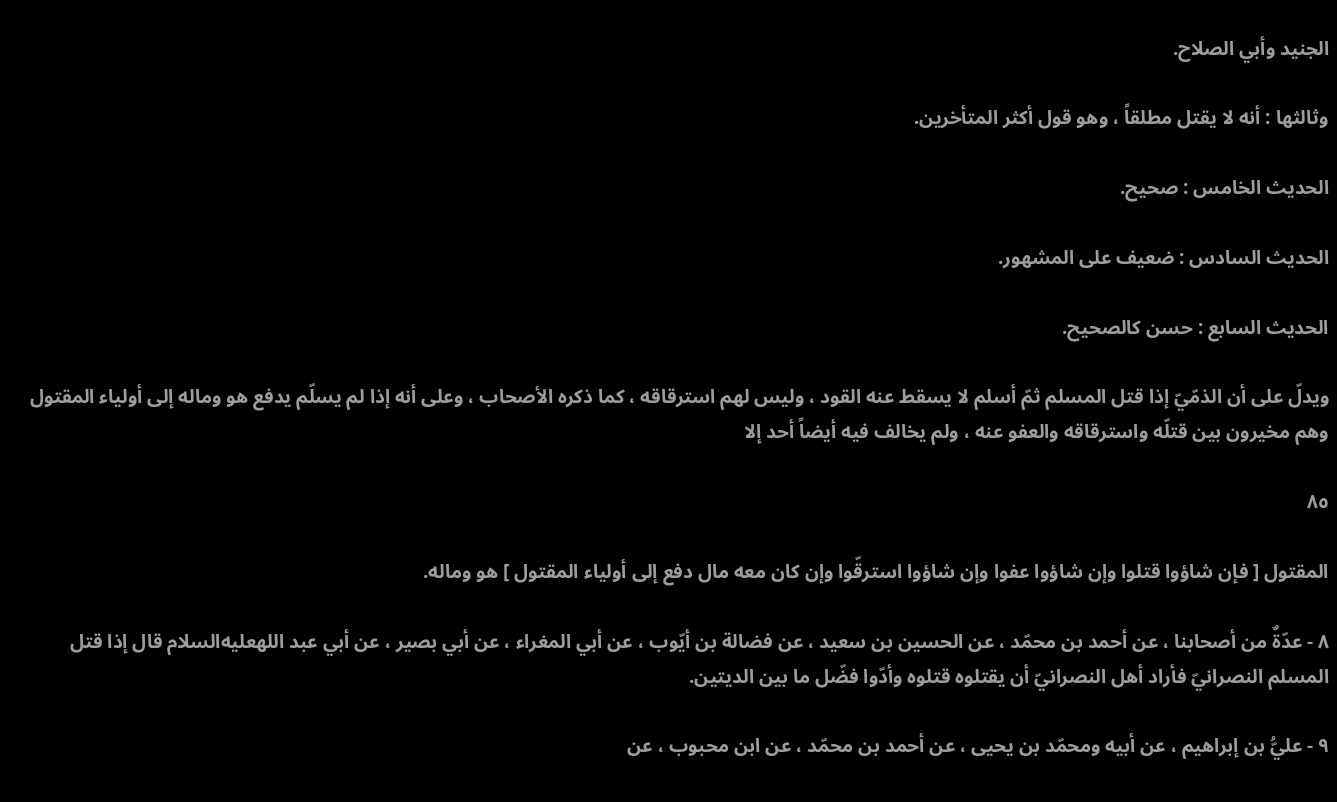الجنيد وأبي الصلاح.

وثالثها : أنه لا يقتل مطلقاً ، وهو قول أكثر المتأخرين.

الحديث الخامس : صحيح.

الحديث السادس : ضعيف على المشهور.

الحديث السابع : حسن كالصحيح.

ويدلّ على أن الذمّيّ إذا قتل المسلم ثمّ أسلم لا يسقط عنه القود ، وليس لهم استرقاقه ، كما ذكره الأصحاب ، وعلى أنه إذا لم يسلّم يدفع هو وماله إلى أولياء المقتول وهم مخيرون بين قتلّه واسترقاقه والعفو عنه ، ولم يخالف فيه أيضاً أحد إلا

٨٥

المقتول [ فإن شاؤوا قتلوا وإن شاؤوا عفوا وإن شاؤوا استرقّوا وإن كان معه مال دفع إلى أولياء المقتول ] هو وماله.

٨ - عدّةٌ من أصحابنا ، عن أحمد بن محمّد ، عن الحسين بن سعيد ، عن فضالة بن أيّوب ، عن أبي المغراء ، عن أبي بصير ، عن أبي عبد اللهعليه‌السلام قال إذا قتل المسلم النصرانيّ فأراد أهل النصرانيّ أن يقتلوه قتلوه وأدّوا فضّل ما بين الديتين.

٩ - عليُّ بن إبراهيم ، عن أبيه ومحمّد بن يحيى ، عن أحمد بن محمّد ، عن ابن محبوب ، عن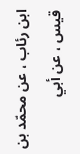ابن رئاب ، عن محمّد بن قيس ، عن أبي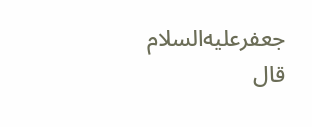جعفرعليه‌السلام قال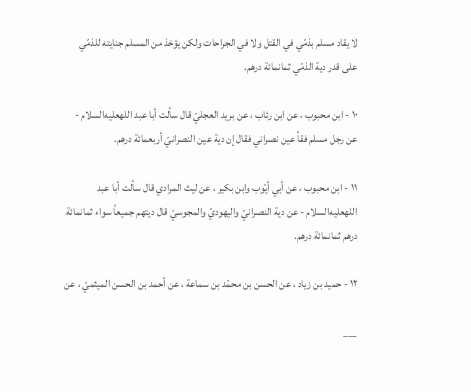لا يقاد مسلم بذمّي في القتل ولا في الجراحات ولكن يؤخذ من المسلم جنايته للذمّي على قدر دية الذمّي ثمانمائة درهم.

١٠ - ابن محبوب ، عن ابن رئاب ، عن بريد العجليّ قال سألت أبا عبد اللهعليه‌السلام - عن رجل مسلم فقأ عين نصراني فقال إن دية عين النصرانيّ أربعمائة درهم.

١١ - ابن محبوب ، عن أبي أيّوب وابن بكير ، عن ليث المرادي قال سألت أبا عبد اللهعليه‌السلام - عن دية النصرانيّ واليهوديّ والمجوسيّ قال ديتهم جميعاً سواء ثمانمائة درهم ثمانمائة درهم.

١٢ - حميد بن زياد ، عن الحسن بن محمّد بن سماعة ، عن أحمد بن الحسن الميثميّ ، عن

___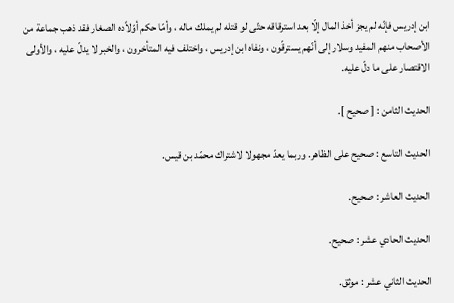ابن إدريس فإنّه لم يجز أخذ المال إلّا بعد استرقاقه حتّى لو قتله لم يملك ماله ، وأمّا حكم أوّلاًده الصغار فقد ذهب جماعة من الأصحاب منهم المفيد وسلار إلى أنّهم يسترقّون ، ونفاه ابن إدريس ، واختلف فيه المتأخرون ، والخبر لا يدلّ عليه ، والأولى الاقتصار على ما دلّ عليه.

الحديث الثامن : [ صحيح ].

الحديث التاسع : صحيح على الظاهر. وربما يعدّ مجهولا لاشتراك محمّد بن قيس.

الحديث العاشر : صحيح.

الحديث الحادي عشر : صحيح.

الحديث الثاني عشر : موثق.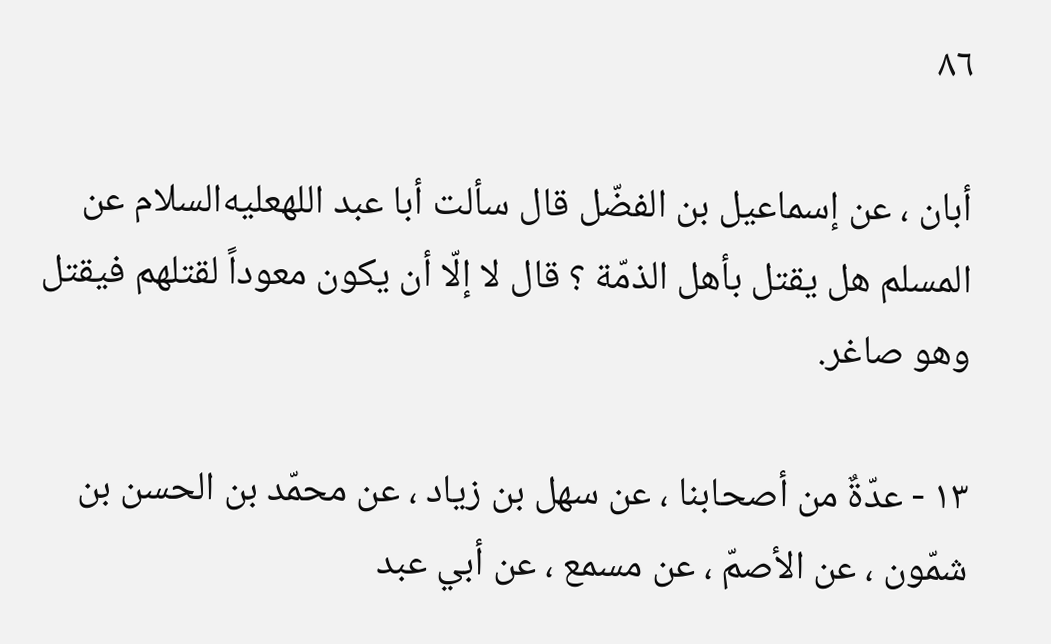٨٦

أبان ، عن إسماعيل بن الفضّل قال سألت أبا عبد اللهعليه‌السلام عن المسلم هل يقتل بأهل الذمّة ؟ قال لا إلّا أن يكون معوداً لقتلهم فيقتل وهو صاغر.

١٣ - عدّةٌ من أصحابنا ، عن سهل بن زياد ، عن محمّد بن الحسن بن شمّون ، عن الأصمّ ، عن مسمع ، عن أبي عبد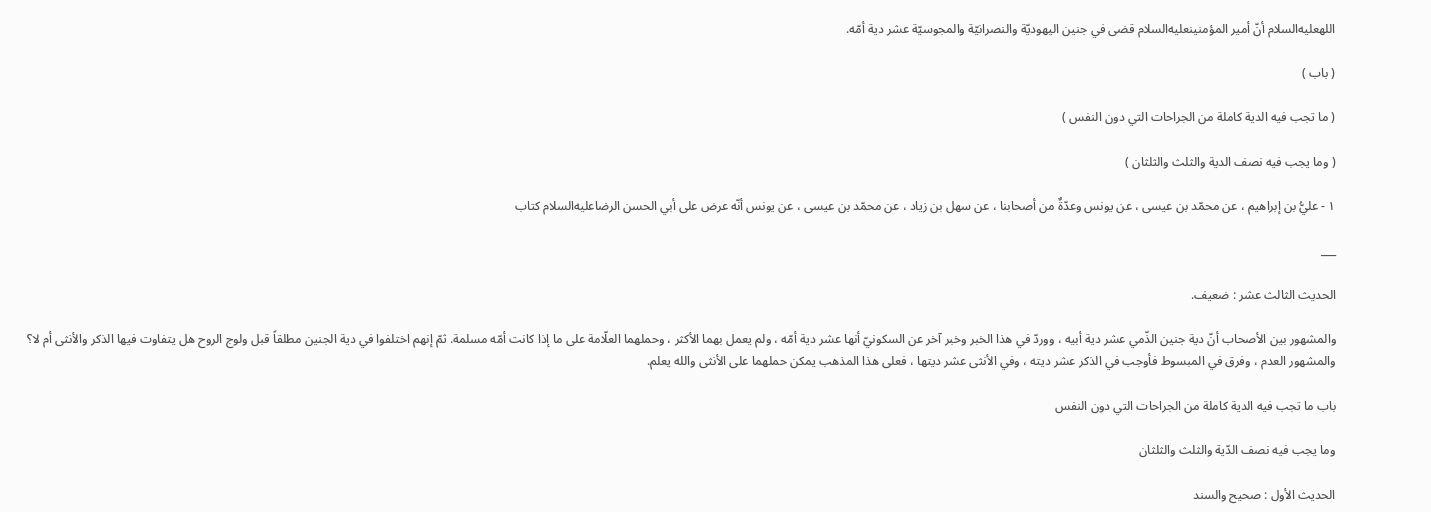اللهعليه‌السلام أنّ أمير المؤمنينعليه‌السلام قضى في جنين اليهوديّة والنصرانيّة والمجوسيّة عشر دية أمّه.

( باب )

( ما تجب فيه الدية كاملة من الجراحات التي دون النفس )

( وما يجب فيه نصف الدية والثلث والثلثان )

١ - عليُّ بن إبراهيم ، عن محمّد بن عيسى ، عن يونس وعدّةٌ من أصحابنا ، عن سهل بن زياد ، عن محمّد بن عيسى ، عن يونس أنّه عرض على أبي الحسن الرضاعليه‌السلام كتاب

___

الحديث الثالث عشر : ضعيف.

والمشهور بين الأصحاب أنّ دية جنين الذّمي عشر دية أبيه ، ووردّ في هذا الخبر وخبر آخر عن السكونيّ أنها عشر دية أمّه ، ولم يعمل بهما الأكثر ، وحملهما العلّامة على ما إذا كانت أمّه مسلمة. ثمّ إنهم اختلفوا في دية الجنين مطلقاً قبل ولوج الروح هل يتفاوت فيها الذكر والأنثى أم لا؟ والمشهور العدم ، وفرق في المبسوط فأوجب في الذكر عشر ديته ، وفي الأنثى عشر ديتها ، فعلى هذا المذهب يمكن حملهما على الأنثى والله يعلم.

باب ما تجب فيه الدية كاملة من الجراحات التي دون النفس

وما يجب فيه نصف الدّية والثلث والثلثان

الحديث الأول : صحيح والسند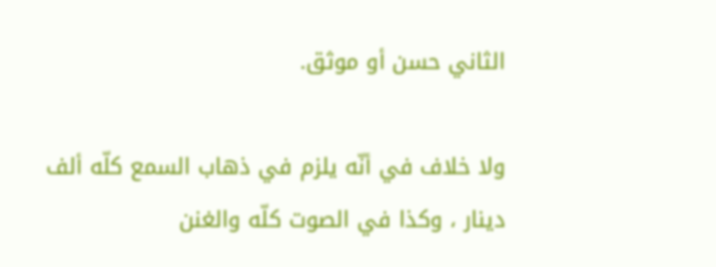الثاني حسن أو موثق.

ولا خلاف في أنّه يلزم في ذهاب السمع كلّه ألف دينار ، وكذا في الصوت كلّه والغنن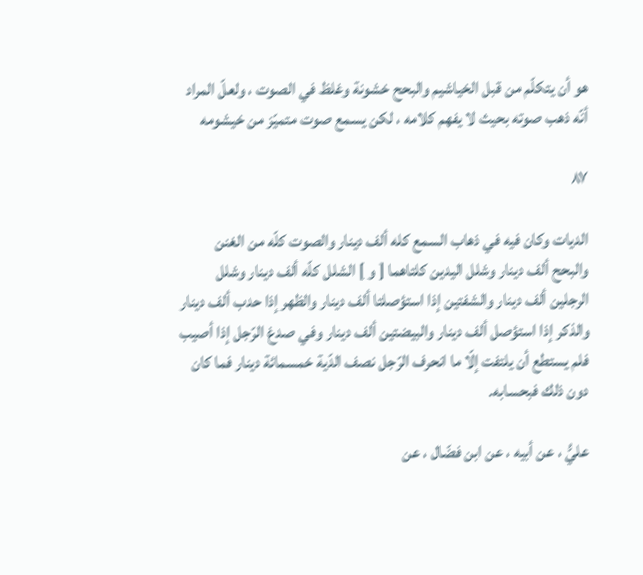هو أن يتكلّم من قبل الخياشيم والبحح خشونة وغلظ في الصوت ، ولعلّ المراد أنّه ذهب صوته بحيث لا يفهم كلامه ، لكن يسمع صوت متميّز من خيشومه

٨٧

الديات وكان فيه في ذهاب السمع كله ألف دينار والصوت كلّه من الغنن والبحح ألف دينار وشلل اليدين كلتاهما [ و ] الشلل كلّه ألف دينار وشلل الرجلين ألف دينار والشفتين إذا استؤصلتا ألف دينار والظهر إذا حدب ألف دينار والذكر إذا استؤصل ألف دينار والبيضتين ألف دينار وفي صدغ الرّجل إذا أصيب فلم يستطع أن يلتفت إلّا ما انحرف الرّجل نصف الدّية خمسمائة دينار فما كان دون ذلك فبحسابه.

عليُّ ، عن أبيه ، عن ابن فضّال ، عن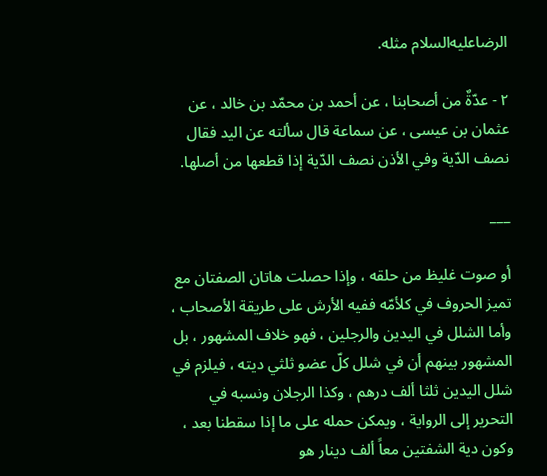الرضاعليه‌السلام مثله.

٢ - عدّةٌ من أصحابنا ، عن أحمد بن محمّد بن خالد ، عن عثمان بن عيسى ، عن سماعة قال سألته عن اليد فقال نصف الدّية وفي الأذن نصف الدّية إذا قطعها من أصلها.

___

أو صوت غليظ من حلقه ، وإذا حصلت هاتان الصفتان مع تميز الحروف في كلأمّه ففيه الأرش على طريقة الأصحاب ، وأما الشلل في اليدين والرجلين ، فهو خلاف المشهور ، بل المشهور بينهم أن في شلل كلّ عضو ثلثي ديته ، فيلزم في شلل اليدين ثلثا ألف درهم ، وكذا الرجلان ونسبه في التحرير إلى الرواية ، ويمكن حمله على ما إذا سقطنا بعد ، وكون دية الشفتين معاً ألف دينار هو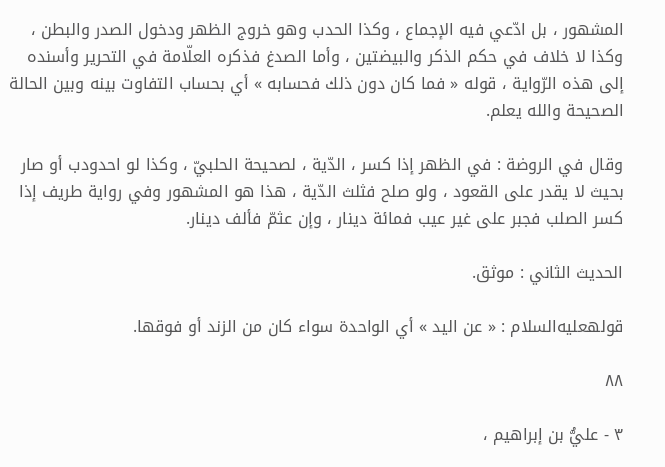المشهور ، بل ادّعي فيه الإجماع ، وكذا الحدب وهو خروج الظهر ودخول الصدر والبطن ، وكذا لا خلاف في حكم الذكر والبيضتين ، وأما الصدغ فذكره العلّامة في التحرير وأسنده إلى هذه الرّواية ، قوله « فما كان دون ذلك فحسابه » أي بحساب التفاوت بينه وبين الحالة الصحيحة والله يعلم.

وقال في الروضة : في الظهر إذا كسر ، الدّية ، لصحيحة الحلبيّ ، وكذا لو احدودب أو صار بحيث لا يقدر على القعود ، ولو صلح فثلث الدّية ، هذا هو المشهور وفي رواية طريف إذا كسر الصلب فجبر على غير عيب فمائة دينار ، وإن عثمّ فألف دينار.

الحديث الثاني : موثق.

قولهعليه‌السلام : « عن اليد » أي الواحدة سواء كان من الزند أو فوقها.

٨٨

٣ - عليُّ بن إبراهيم ،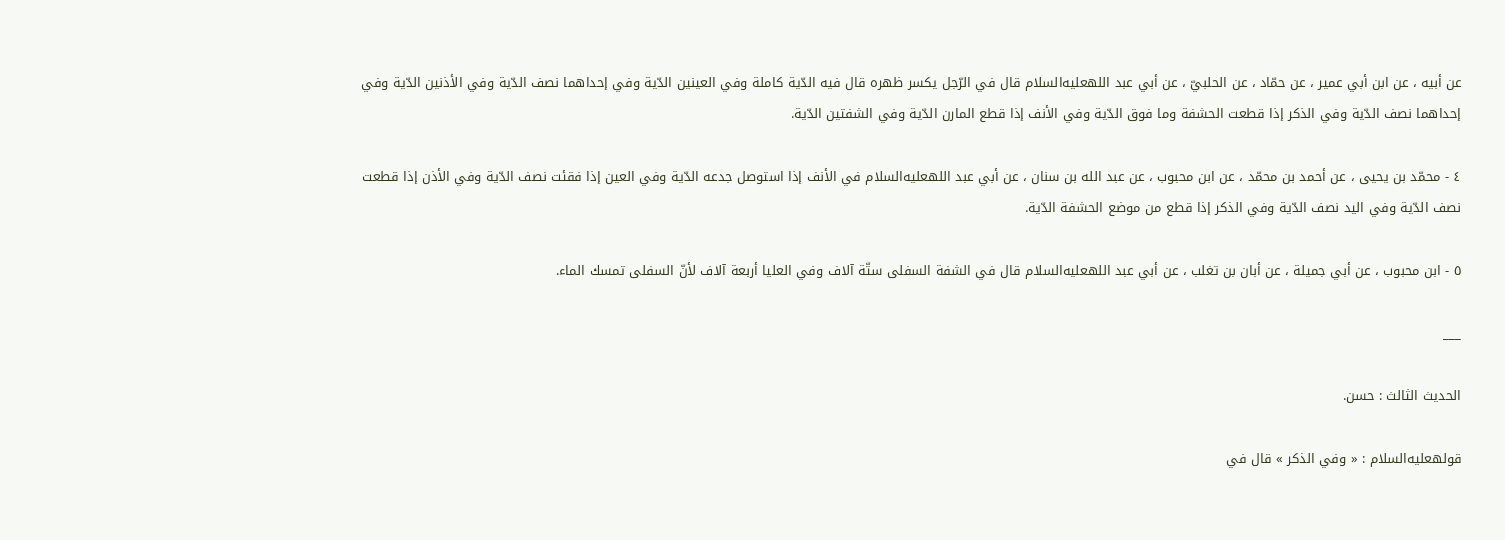عن أبيه ، عن ابن أبي عمير ، عن حمّاد ، عن الحلبيّ ، عن أبي عبد اللهعليه‌السلام قال في الرّجل يكسر ظهره قال فيه الدّية كاملة وفي العينين الدّية وفي إحداهما نصف الدّية وفي الأذنين الدّية وفي إحداهما نصف الدّية وفي الذكر إذا قطعت الحشفة وما فوق الدّية وفي الأنف إذا قطع المارن الدّية وفي الشفتين الدّية.

٤ - محمّد بن يحيى ، عن أحمد بن محمّد ، عن ابن محبوب ، عن عبد الله بن سنان ، عن أبي عبد اللهعليه‌السلام في الأنف إذا استوصل جدعه الدّية وفي العين إذا فقئت نصف الدّية وفي الأذن إذا قطعت نصف الدّية وفي اليد نصف الدّية وفي الذكر إذا قطع من موضع الحشفة الدّية.

٥ - ابن محبوب ، عن أبي جميلة ، عن أبان بن تغلب ، عن أبي عبد اللهعليه‌السلام قال في الشفة السفلى ستّة آلاف وفي العليا أربعة آلاف لأنّ السفلى تمسك الماء.

___

الحديث الثالث : حسن.

قولهعليه‌السلام : « وفي الذكر » قال في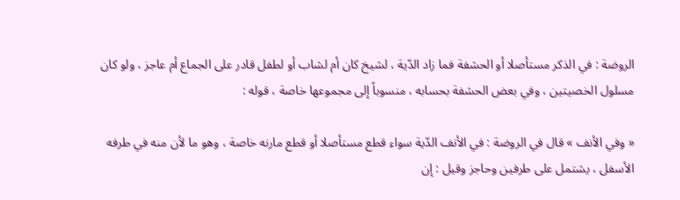الروضة : في الذكر مستأصلا أو الحشفة فما زاد الدّية ، لشيخ كان أم لشاب أو لطفل قادر على الجماع أم عاجز ، ولو كان مسلول الخصيتين ، وفي بعض الحشفة بحسابه ، منسوباً إلى مجموعها خاصة ، قوله :

« وفي الأنف » قال في الروضة : في الأنف الدّية سواء قطع مستأصلا أو قطع مارنه خاصة ، وهو ما لأن منه في طرفه الأسفل ، يشتمل على طرفين وحاجز وقيل : إن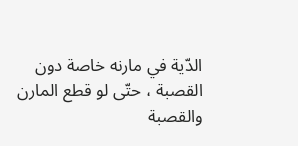الدّية في مارنه خاصة دون القصبة ، حتّى لو قطع المارن والقصبة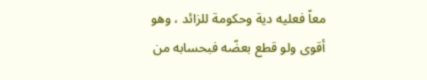معاً فعليه دية وحكومة للزائد ، وهو أقوى ولو قطع بعضّه فبحسابه من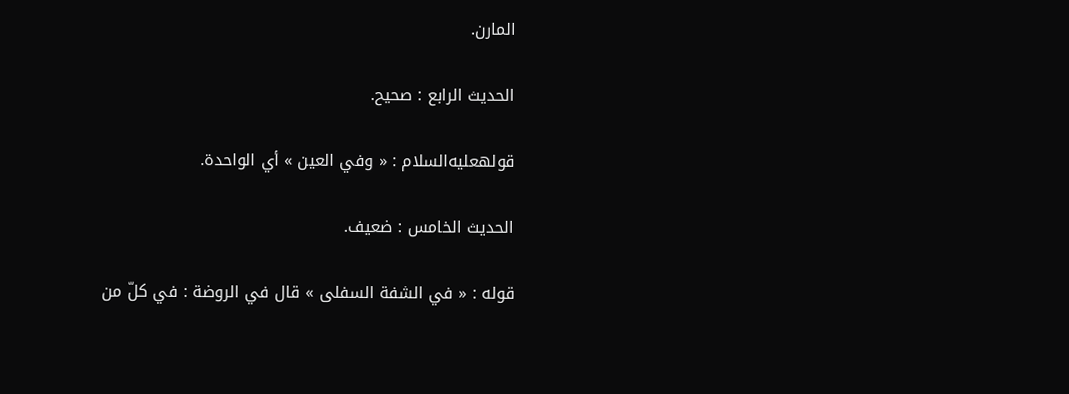المارن.

الحديث الرابع : صحيح.

قولهعليه‌السلام : « وفي العين » أي الواحدة.

الحديث الخامس : ضعيف.

قوله : « في الشفة السفلى » قال في الروضة : في كلّ من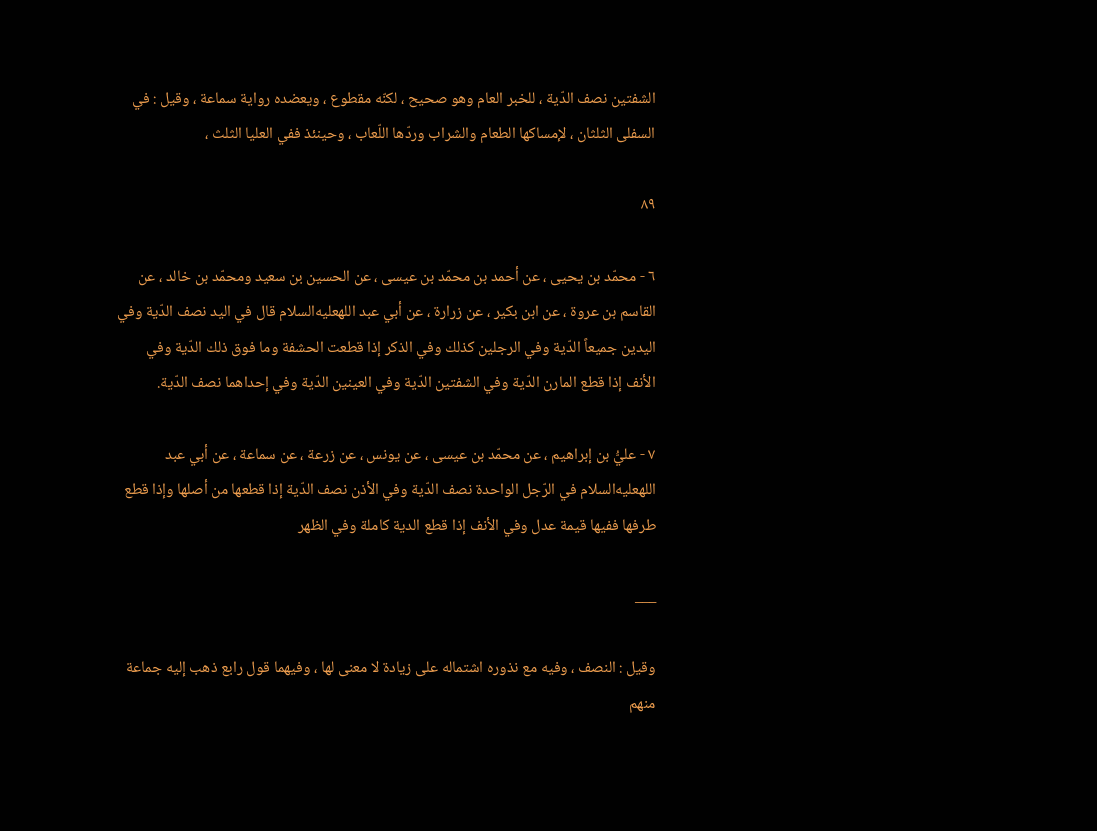الشفتين نصف الدّية ، للخبر العام وهو صحيح ، لكنّه مقطوع ، ويعضده رواية سماعة ، وقيل : في السفلى الثلثان ، لإمساكها الطعام والشراب وردّها اللّعاب ، وحينئذ ففي العليا الثلث ،

٨٩

٦ - محمّد بن يحيى ، عن أحمد بن محمّد بن عيسى ، عن الحسين بن سعيد ومحمّد بن خالد ، عن القاسم بن عروة ، عن ابن بكير ، عن زرارة ، عن أبي عبد اللهعليه‌السلام قال في اليد نصف الدّية وفي اليدين جميعاً الدّية وفي الرجلين كذلك وفي الذكر إذا قطعت الحشفة وما فوق ذلك الدّية وفي الأنف إذا قطع المارن الدّية وفي الشفتين الدّية وفي العينين الدّية وفي إحداهما نصف الدّية.

٧ - عليُّ بن إبراهيم ، عن محمّد بن عيسى ، عن يونس ، عن زرعة ، عن سماعة ، عن أبي عبد اللهعليه‌السلام في الرّجل الواحدة نصف الدّية وفي الأذن نصف الدّية إذا قطعها من أصلها وإذا قطع طرفها ففيها قيمة عدل وفي الأنف إذا قطع الدية كاملة وفي الظهر

___

وقيل : النصف ، وفيه مع نذوره اشتماله على زيادة لا معنى لها ، وفيهما قول رابع ذهب إليه جماعة منهم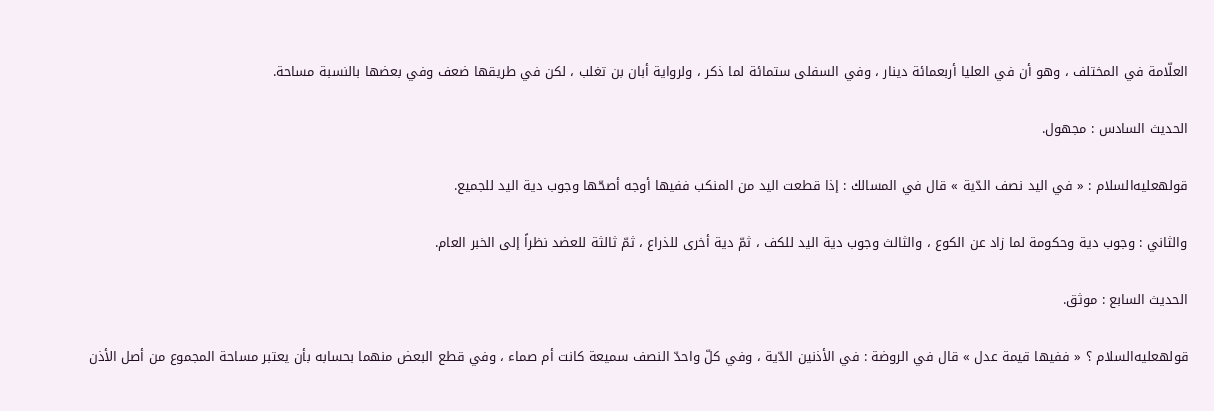العلّامة في المختلف ، وهو أن في العليا أربعمائة دينار ، وفي السفلى ستمائة لما ذكر ، ولرواية أبان بن تغلب ، لكن في طريقها ضعف وفي بعضها بالنسبة مساحة.

الحديث السادس : مجهول.

قولهعليه‌السلام : « في اليد نصف الدّية » قال في المسالك : إذا قطعت اليد من المنكب ففيها أوجه أصحّها وجوب دية اليد للجميع.

والثاني : وجوب دية وحكومة لما زاد عن الكوع ، والثالث وجوب دية اليد للكف ، ثمّ دية أخرى للذراع ، ثمّ ثالثة للعضد نظراً إلى الخبر العام.

الحديث السابع : موثق.

قولهعليه‌السلام ؟ « ففيها قيمة عدل » قال في الروضة : في الأذنين الدّية ، وفي كلّ واحدّ النصف سميعة كانت أم صماء ، وفي قطع البعض منهما بحسابه بأن يعتبر مساحة المجموع من أصل الأذن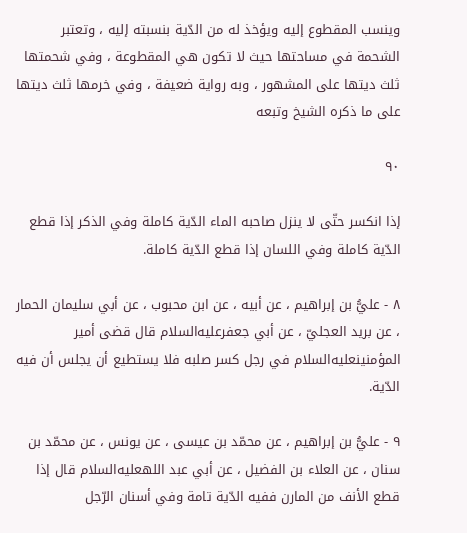وينسب المقطوع إليه ويؤخذ له من الدّية بنسبته إليه ، وتعتبر الشحمة في مساحتها حيث لا تكون هي المقطوعة ، وفي شحمتها ثلث ديتها على المشهور ، وبه رواية ضعيفة ، وفي خرمها ثلث ديتها على ما ذكره الشيخ وتبعه

٩٠

إذا انكسر حتّى لا ينزل صاحبه الماء الدّية كاملة وفي الذكر إذا قطع الدّية كاملة وفي اللسان إذا قطع الدّية كاملة.

٨ - عليُّ بن إبراهيم ، عن أبيه ، عن ابن محبوب ، عن أبي سليمان الحمار ، عن بريد العجليّ ، عن أبي جعفرعليه‌السلام قال قضى أمير المؤمنينعليه‌السلام في رجل كسر صلبه فلا يستطيع أن يجلس أن فيه الدّية.

٩ - عليُّ بن إبراهيم ، عن محمّد بن عيسى ، عن يونس ، عن محمّد بن سنان ، عن العلاء بن الفضيل ، عن أبي عبد اللهعليه‌السلام قال إذا قطع الأنف من المارن ففيه الدّية تامة وفي أسنان الرّجل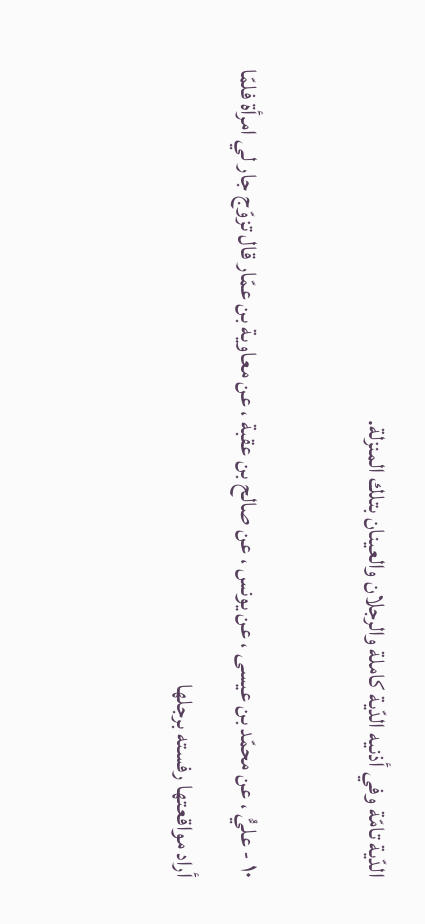الدّية تامّة وفي أذنيه الدّية كاملة والرجلان والعينان بتلك المنزلة.

١٠ - عليُّ ، عن محمّد بن عيسى ، عن يونس ، عن صالح بن عقبة ، عن معاوية بن عمّار قال تزوّج جار لي امرأة فلمّا أراد مواقعتها رفسته برجلها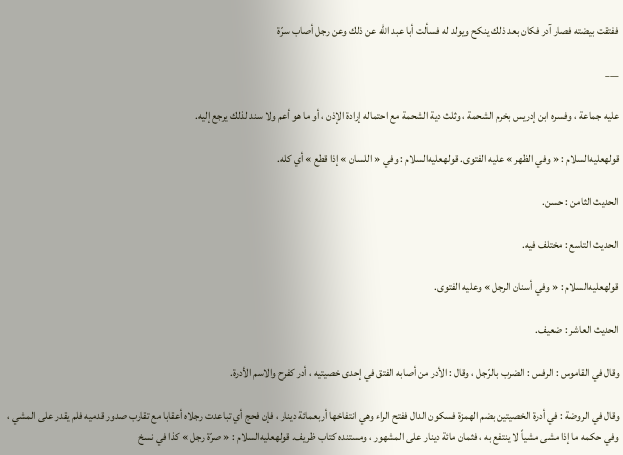ففتقت بيضته فصار آدر فكان بعد ذلك ينكح ويولد له فسألت أبا عبد الله عن ذلك وعن رجل أصاب سرّة

___

عليه جماعة ، وفسره ابن إدريس بخرم الشحمة ، وثلث دية الشحمة مع احتماله إرادة الإذن ، أو ما هو أعم ولا سند لذلك يرجع إليه.

قولهعليه‌السلام : « وفي الظهر » عليه الفتوى. قولهعليه‌السلام : وفي « اللسان » إذا قطع » أي كله.

الحديث الثامن : حسن.

الحديث التاسع : مختلف فيه.

قولهعليه‌السلام : « وفي أسنان الرجل » وعليه الفتوى.

الحديث العاشر : ضعيف.

وقال في القاموس : الرفس : الضرب بالرّجل ، وقال : الأدر من أصابه الفتق في إحدى خصيتيه ، أدر كفرح والاسم الأدرة.

وقال في الروضة : في أدرة الخصيتين بضم الهمزة فسكون الدال ففتح الراء وهي انتفاخها أربعمائة دينار ، فإن فحج أي تباعدت رجلاه أعقابا مع تقارب صدور قدميه فلم يقدر على المشي ، وفي حكمه ما إذا مشى مشياً لا ينتفع به ، فثمان مائة دينار على المشهور ، ومستنده كتاب ظريف. قولهعليه‌السلام : « صرّة رجل » كذا في نسخ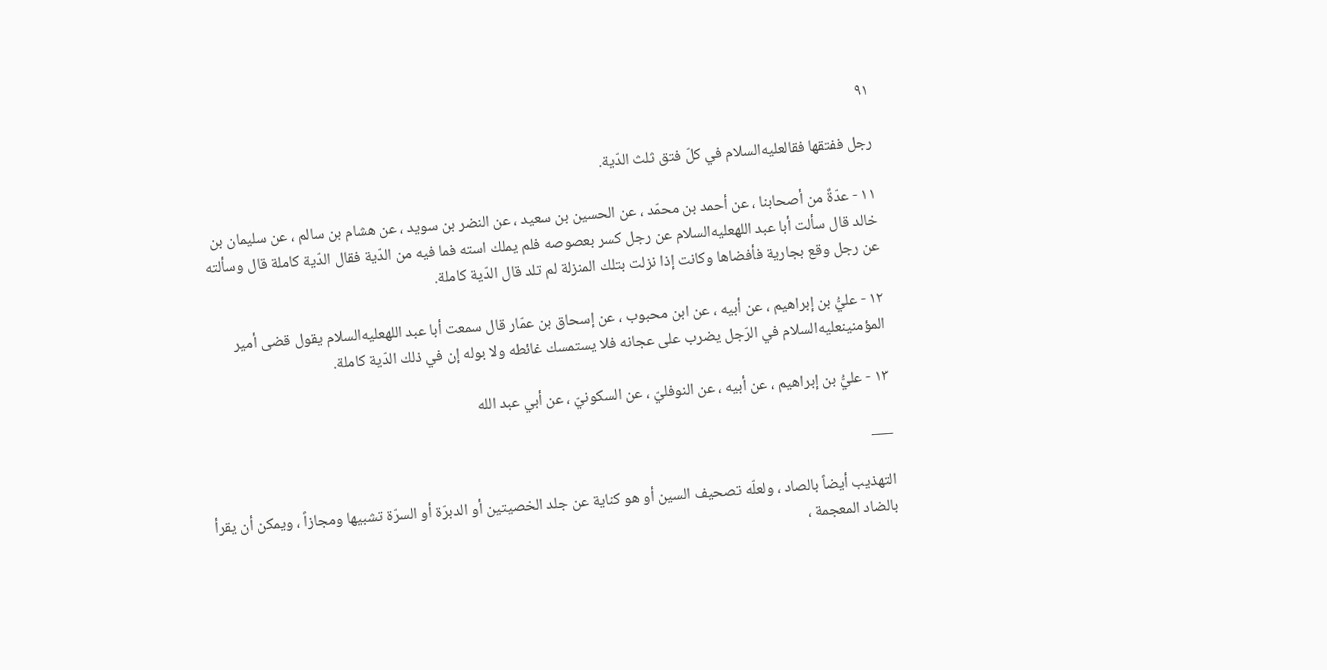٩١

رجل ففتقها فقالعليه‌السلام في كلّ فتق ثلث الدّية.

١١ - عدّةٌ من أصحابنا ، عن أحمد بن محمّد ، عن الحسين بن سعيد ، عن النضر بن سويد ، عن هشام بن سالم ، عن سليمان بن خالد قال سألت أبا عبد اللهعليه‌السلام عن رجل كسر بعصوصه فلم يملك استه فما فيه من الدّية فقال الدّية كاملة قال وسألته عن رجل وقع بجارية فأفضاها وكانت إذا نزلت بتلك المنزلة لم تلد قال الدّية كاملة.

١٢ - عليُّ بن إبراهيم ، عن أبيه ، عن ابن محبوب ، عن إسحاق بن عمّار قال سمعت أبا عبد اللهعليه‌السلام يقول قضى أمير المؤمنينعليه‌السلام في الرّجل يضرب على عجانه فلا يستمسك غائطه ولا بوله إن في ذلك الدّية كاملة.

١٣ - عليُّ بن إبراهيم ، عن أبيه ، عن النوفليّ ، عن السكونيّ ، عن أبي عبد الله

___

التهذيب أيضاً بالصاد ، ولعلّه تصحيف السين أو هو كناية عن جلد الخصيتين أو الدبرّة أو السرّة تشبيها ومجازاً ، ويمكن أن يقرأ بالضاد المعجمة ،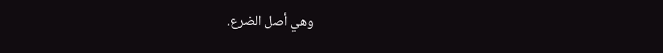وهي أصل الضرع.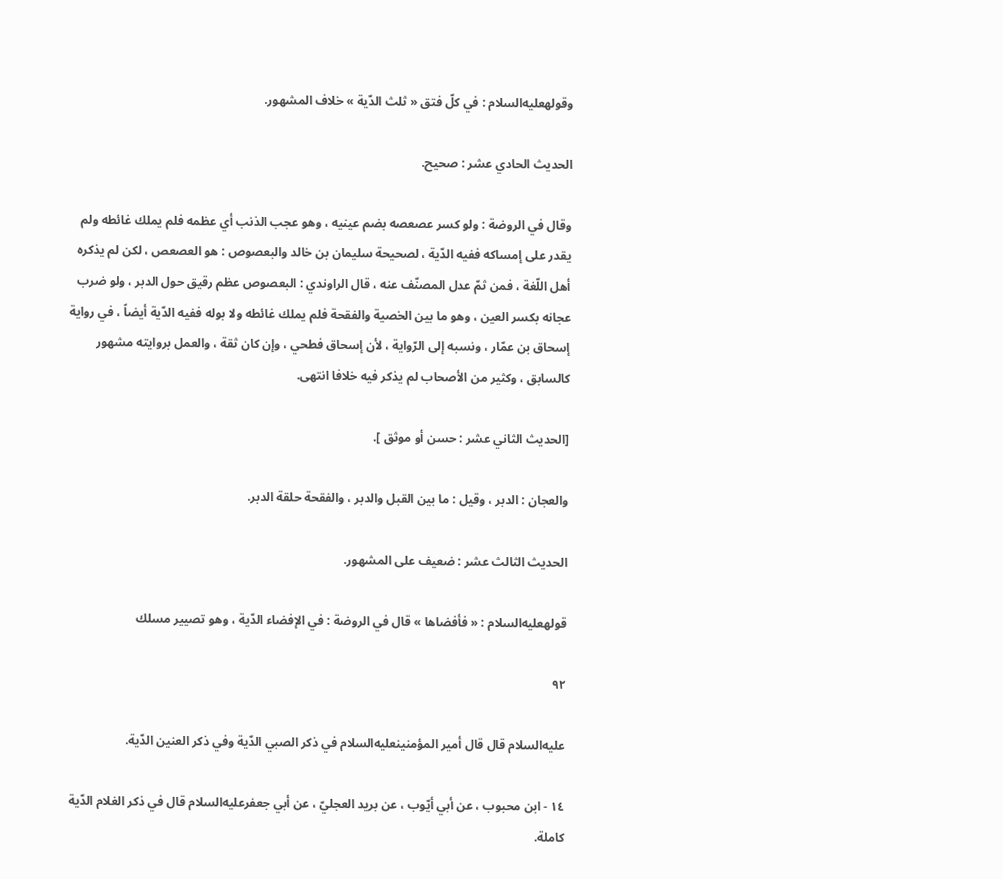وقولهعليه‌السلام : في كلّ فتق « ثلث الدّية » خلاف المشهور.

الحديث الحادي عشر : صحيح.

وقال في الروضة : ولو كسر عصعصه بضم عينيه ، وهو عجب الذنب أي عظمه فلم يملك غائطه ولم يقدر على إمساكه ففيه الدّية ، لصحيحة سليمان بن خالد والبعصوص : هو العصعص ، لكن لم يذكره أهل اللّغة ، فمن ثمّ عدل المصنّف عنه ، قال الراوندي : البعصوص عظم رقيق حول الدبر ، ولو ضرب عجانه بكسر العين ، وهو ما بين الخصية والفقحة فلم يملك غائطه ولا بوله ففيه الدّية أيضاً ، في رواية إسحاق بن عمّار ، ونسبه إلى الرّواية ، لأن إسحاق فطحي ، وإن كان ثقة ، والعمل بروايته مشهور كالسابق ، وكثير من الأصحاب لم يذكر فيه خلافا انتهى.

[الحديث الثاني عشر : حسن أو موثق ].

والعجان : الدبر ، وقيل : ما بين القبل والدبر ، والفقحة حلقة الدبر.

الحديث الثالث عشر : ضعيف على المشهور.

قولهعليه‌السلام : « فأفضاها » قال في الروضة : في الإفضاء الدّية ، وهو تصيير مسلك

٩٢

عليه‌السلام قال قال أمير المؤمنينعليه‌السلام في ذكر الصبي الدّية وفي ذكر العنين الدّية.

١٤ - ابن محبوب ، عن أبي أيّوب ، عن بريد العجليّ ، عن أبي جعفرعليه‌السلام قال في ذكر الغلام الدّية كاملة.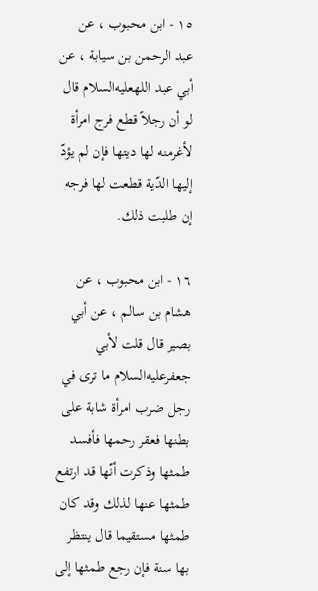١٥ - ابن محبوب ، عن عبد الرحمن بن سيابة ، عن أبي عبد اللهعليه‌السلام قال لو أن رجلاً قطع فرج امرأة لأغرمنه لها ديتها فإن لم يؤدّ إليها الدّية قطعت لها فرجه إن طلبت ذلك.

١٦ - ابن محبوب ، عن هشام بن سالم ، عن أبي بصير قال قلت لأبي جعفرعليه‌السلام ما ترى في رجل ضرب امرأة شابة على بطنها فعقر رحمها فأفسد طمثها وذكرت أنّها قد ارتفع طمثها عنها لذلك وقد كان طمثها مستقيما قال ينتظر بها سنة فإن رجع طمثها إلى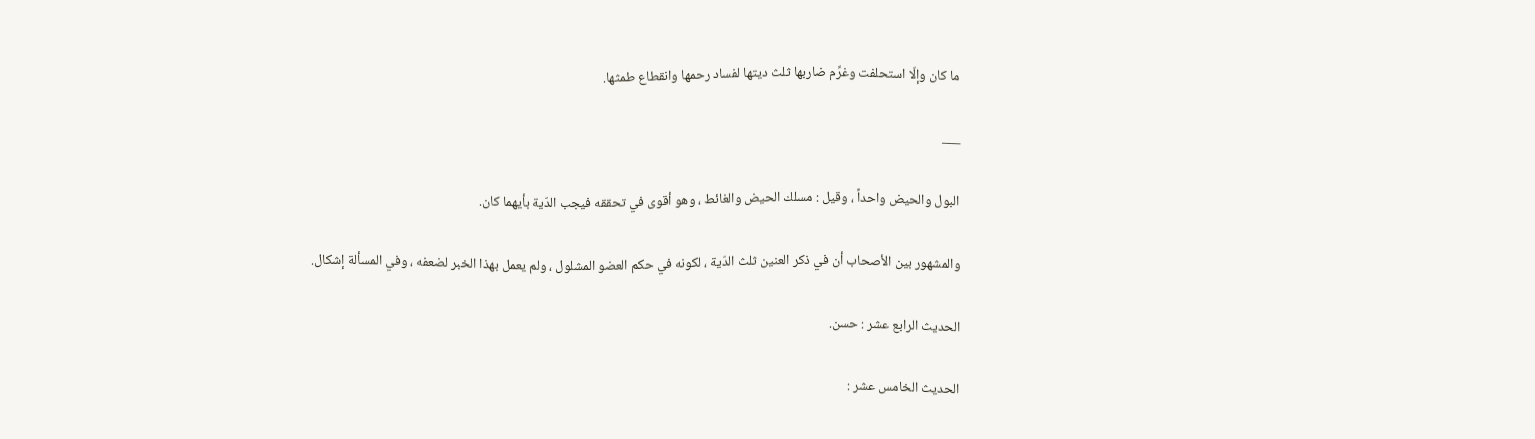ما كان وإلّا استحلفت وغرِّم ضاربها ثلث ديتها لفساد رحمها وانقطاع طمثها.

___

البول والحيض واحداً ، وقيل : مسلك الحيض والغائط ، وهو أقوى في تحققه فيجب الدّية بأيهما كان.

والمشهور بين الأصحاب أن في ذكر العنين ثلث الدّية ، لكونه في حكم العضو المشلول ، ولم يعمل بهذا الخبر لضعفه ، وفي المسألة إشكال.

الحديث الرابع عشر : حسن.

الحديث الخامس عشر :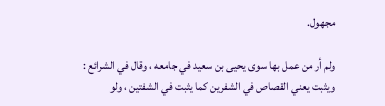مجهول.

ولم أر من عمل بها سوى يحيى بن سعيد في جامعه ، وقال في الشرائع : ويثبت يعني القصاص في الشفرين كما يثبت في الشفتين ، ولو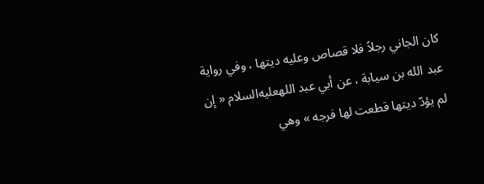كان الجاني رجلاً فلا قصاص وعليه ديتها ، وفي رواية عبد الله بن سيابة ، عن أبي عبد اللهعليه‌السلام « إن لم يؤدّ ديتها قطعت لها فرجه » وهي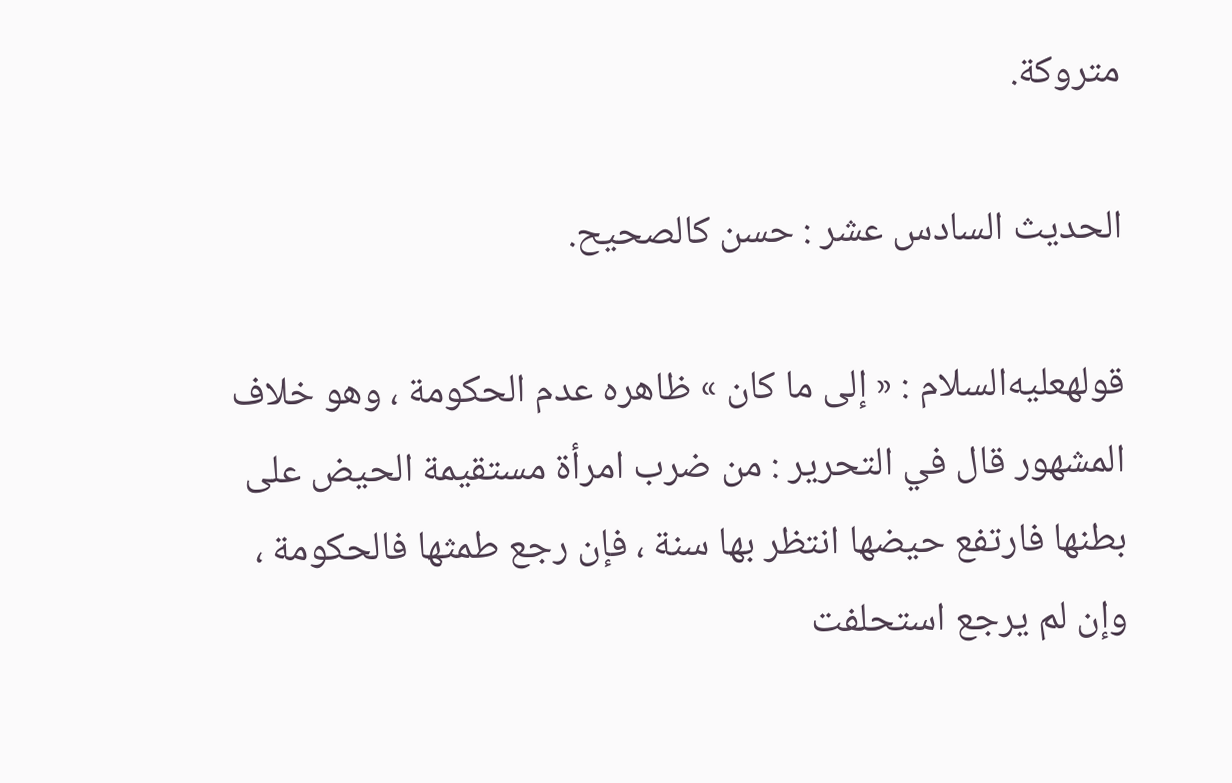متروكة.

الحديث السادس عشر : حسن كالصحيح.

قولهعليه‌السلام : « إلى ما كان » ظاهره عدم الحكومة ، وهو خلاف المشهور قال في التحرير : من ضرب امرأة مستقيمة الحيض على بطنها فارتفع حيضها انتظر بها سنة ، فإن رجع طمثها فالحكومة ، وإن لم يرجع استحلفت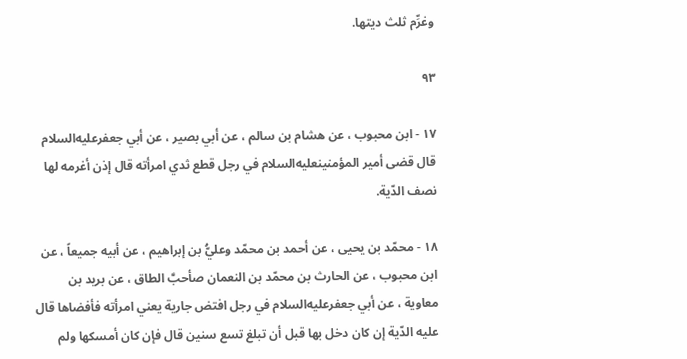وغرِّم ثلث ديتها.

٩٣

١٧ - ابن محبوب ، عن هشام بن سالم ، عن أبي بصير ، عن أبي جعفرعليه‌السلام قال قضى أمير المؤمنينعليه‌السلام في رجل قطع ثدي امرأته قال إذن أغرمه لها نصف الدّية.

١٨ - محمّد بن يحيى ، عن أحمد بن محمّد وعليُّ بن إبراهيم ، عن أبيه جميعاً ، عن ابن محبوب ، عن الحارث بن محمّد بن النعمان صأحبَّ الطاق ، عن بريد بن معاوية ، عن أبي جعفرعليه‌السلام في رجل افتض جارية يعني امرأته فأفضاها قال عليه الدّية إن كان دخل بها قبل أن تبلغ تسع سنين قال فإن كان أمسكها ولم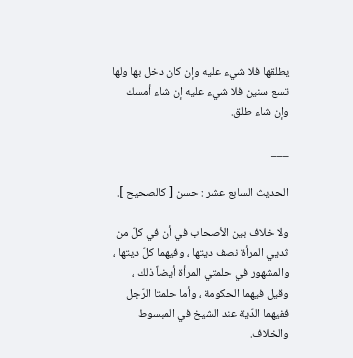يطلقها فلا شيء عليه وإن كان دخل بها ولها تسع سنين فلا شيء عليه إن شاء أمسك وإن شاء طلق.

___

الحديث السابع عشر : حسن [ كالصحيح ].

ولا خلاف بين الأصحاب في أن في كلّ من ثديي المرأة نصف ديتها ، وفيهما كلّ ديتها ، والمشهور في حلمتي المرأة أيضاً ذلك ، وقيل فيهما الحكومة ، وأما حلمتا الرّجل ففيهما الدّية عند الشيخ في المبسوط والخلاف.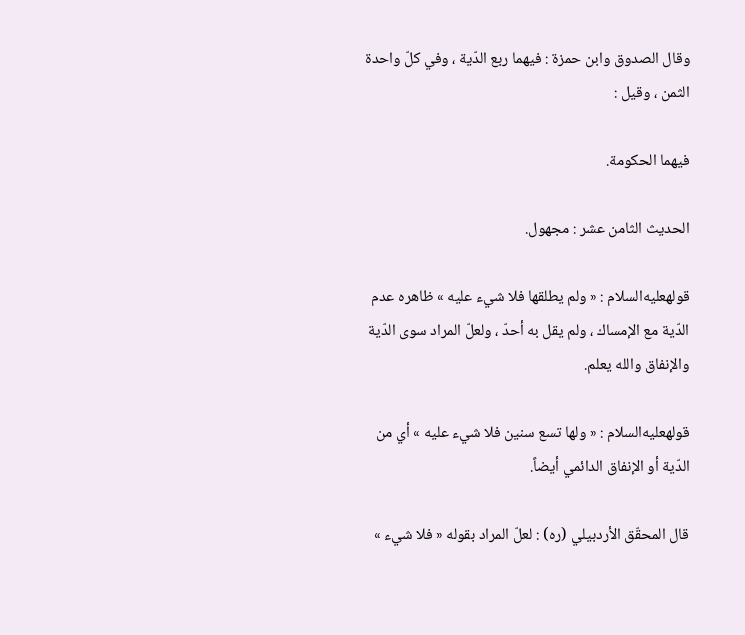وقال الصدوق وابن حمزة : فيهما ربع الدّية ، وفي كلّ واحدة الثمن ، وقيل :

فيهما الحكومة.

الحديث الثامن عشر : مجهول.

قولهعليه‌السلام : « ولم يطلقها فلا شيء عليه » ظاهره عدم الدّية مع الإمساك ، ولم يقل به أحدّ ، ولعلّ المراد سوى الدّية والإنفاق والله يعلم.

قولهعليه‌السلام : « ولها تسع سنين فلا شيء عليه » أي من الدّية أو الإنفاق الدائمي أيضاً.

قال المحقّق الأردبيلي (ره) : لعلّ المراد بقوله « فلا شيء »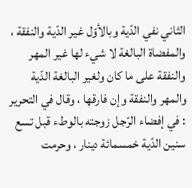الثاني نفي الدّية وبالأوّل غير الدّية والنفقة ، والمفضاة البالغة لا شيء لها غير المهر والنفقة على ما كان ولغير البالغة الدّية والمهر والنفقة وإن فارقها ، وقال في التحرير : في إفضاء الرّجل زوجته بالوطء قبل تسع سنين الدّية خمسمائة دينار ، وحرمت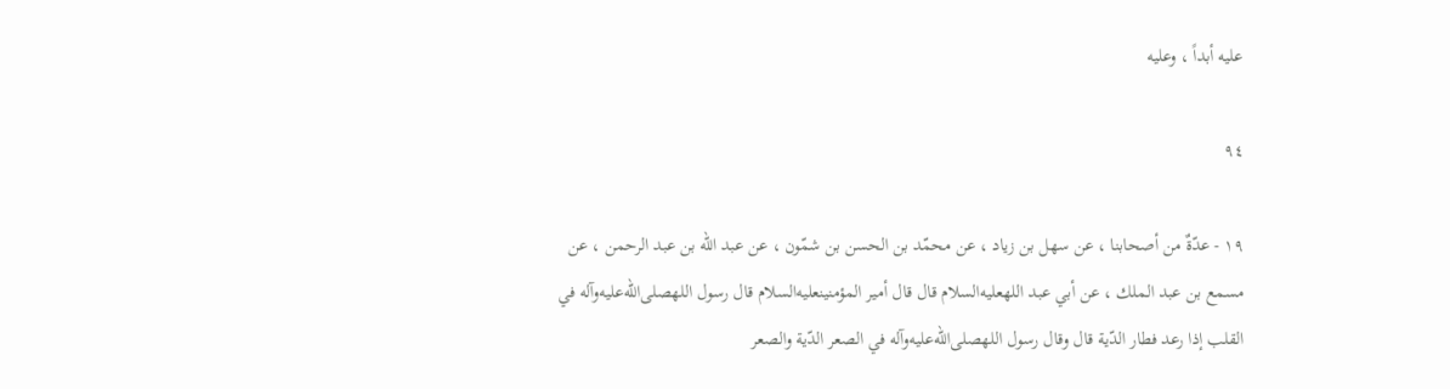عليه أبداً ، وعليه

٩٤

١٩ - عدّةٌ من أصحابنا ، عن سهل بن زياد ، عن محمّد بن الحسن بن شمّون ، عن عبد الله بن عبد الرحمن ، عن مسمع بن عبد الملك ، عن أبي عبد اللهعليه‌السلام قال قال أمير المؤمنينعليه‌السلام قال رسول اللهصلى‌الله‌عليه‌وآله في القلب إذا رعد فطار الدّية قال وقال رسول اللهصلى‌الله‌عليه‌وآله في الصعر الدّية والصعر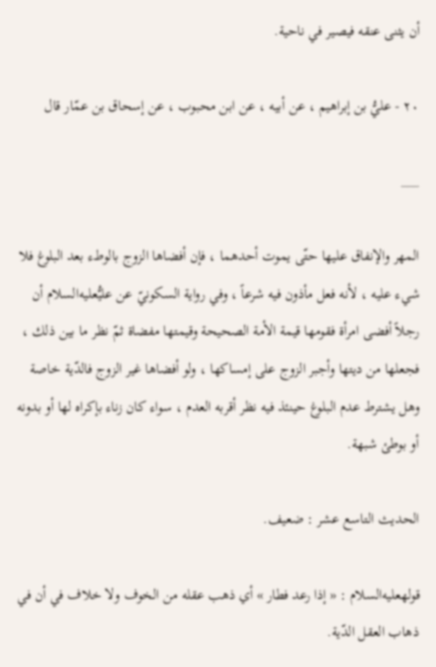أن يثنى عنقه فيصير في ناحية.

٢٠ - عليُّ بن إبراهيم ، عن أبيه ، عن ابن محبوب ، عن إسحاق بن عمّار قال

___

المهر والإنفاق عليها حتّى يموت أحدهما ، فإن أفضاها الزوج بالوطء بعد البلوغ فلا شيء عليه ، لأنه فعل مأذون فيه شرعاً ، وفي رواية السكونيّ عن عليُّعليه‌السلام أن رجلاً أفضى امرأة فقومها قيمة الأمة الصحيحة وقيمتها مفضاة ثمّ نظر ما بين ذلك ، فجعلها من ديتها وأجبر الزوج على إمساكها ، ولو أفضاها غير الزوج فالدّية خاصة وهل يشترط عدم البلوغ حينئذ فيه نظر أقربه العدم ، سواء كان زناء بإكراه لها أو بدونه أو بوطئ شبهة.

الحديث التاسع عشر : ضعيف.

قولهعليه‌السلام : « إذا رعد فطار » أي ذهب عقله من الخوف ولا خلاف في أن في ذهاب العقل الدّية.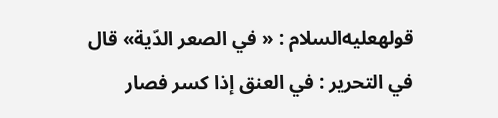قولهعليه‌السلام : « في الصعر الدّية» قال في التحرير : في العنق إذا كسر فصار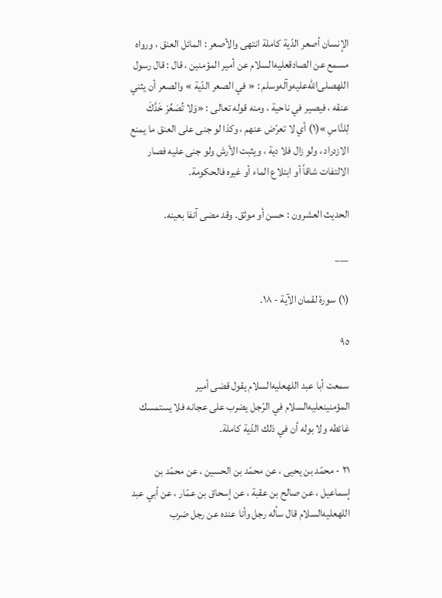الإنسان أصعر الدّية كاملة انتهى والأصعر : المائل العنق ، ورواه مسمع عن الصادقعليه‌السلام عن أمير المؤمنين ، قال : قال رسول اللهصلى‌الله‌عليه‌وآله‌وسلم : « في الصعر الدّية » والصعر أن يثني عنقه ، فيصير في ناحية ، ومنه قوله تعالى : «وَلا تُصَعِّرْ خَدَّكَ لِلنَّاسِ »(١) أي لا تعرّض عنهم ، وكذا لو جنى على العنق ما يمنع الازدراد ، ولو زال فلا دية ، ويثبت الأرش ولو جنى عليه فصار الالتفات شاقاً أو ابتلاع الماء أو غيره فالحكومة.

الحديث العشرون : حسن أو موثق. وقد مضى آنفا بعينه.

___

(١) سورة لقمان الآية - ١٨.

٩٥

سمعت أبا عبد اللهعليه‌السلام يقول قضى أمير المؤمنينعليه‌السلام في الرّجل يضرب على عجانه فلا يستمسك غائطه ولا بوله أن في ذلك الدّية كاملة.

٢١ - محمّد بن يحيى ، عن محمّد بن الحسين ، عن محمّد بن إسماعيل ، عن صالح بن عقبة ، عن إسحاق بن عمّار ، عن أبي عبد اللهعليه‌السلام قال سأله رجل وأنا عنده عن رجل ضرب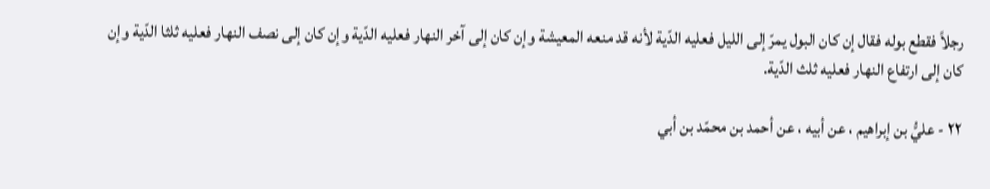رجلاً فقطع بوله فقال إن كان البول يمرّ إلى الليل فعليه الدّية لأنه قد منعه المعيشة وإن كان إلى آخر النهار فعليه الدّية وإن كان إلى نصف النهار فعليه ثلثا الدّية وإن كان إلى ارتفاع النهار فعليه ثلث الدّية.

٢٢ - عليُّ بن إبراهيم ، عن أبيه ، عن أحمد بن محمّد بن أبي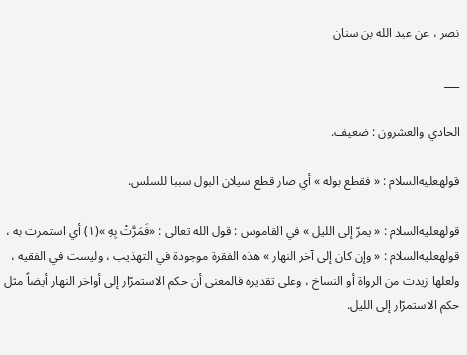نصر ، عن عبد الله بن سنان

___

الحادي والعشرون : ضعيف.

قولهعليه‌السلام : « فقطع بوله » أي صار قطع سيلان البول سببا للسلس.

قولهعليه‌السلام : « يمرّ إلى الليل » في القاموس : قول الله تعالى : «فَمَرَّتْ بِهِ »(١) أي استمرت به ، قولهعليه‌السلام : « وإن كان إلى آخر النهار » هذه الفقرة موجودة في التهذيب ، وليست في الفقيه ، ولعلها زيدت من الرواة أو النساخ ، وعلى تقديره فالمعنى أن حكم الاستمرّار إلى أواخر النهار أيضاً مثل حكم الاستمرّار إلى الليل.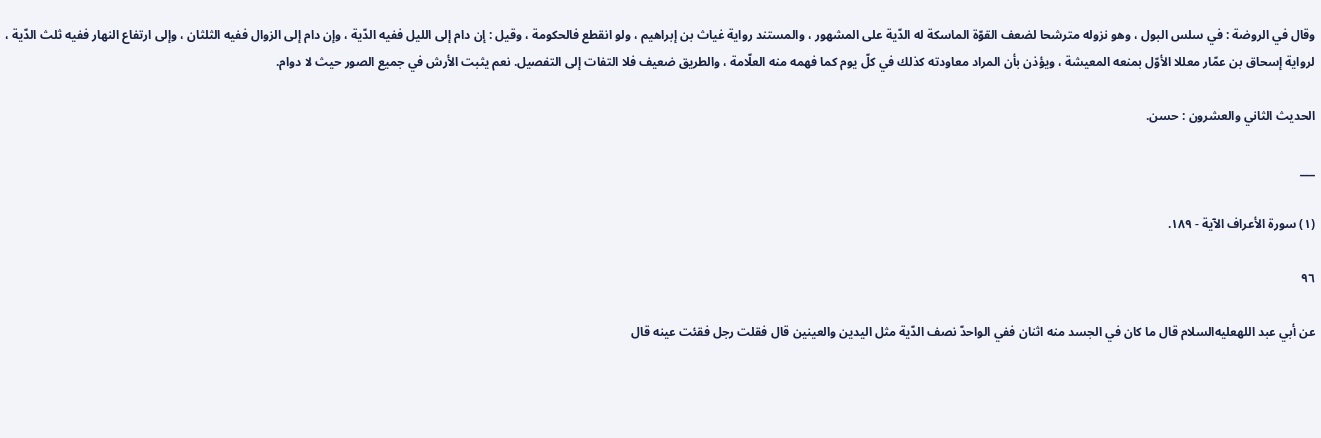وقال في الروضة : في سلس البول ، وهو نزوله مترشحا لضعف القوّة الماسكة له الدّية على المشهور ، والمستند رواية غياث بن إبراهيم ، ولو انقطع فالحكومة ، وقيل : إن دام إلى الليل ففيه الدّية ، وإن دام إلى الزوال ففيه الثلثان ، وإلى ارتفاع النهار ففيه ثلث الدّية ، لرواية إسحاق بن عمّار معللا الأوّل بمنعه المعيشة ، ويؤذن بأن المراد معاودته كذلك في كلّ يوم كما فهمه منه العلّامة ، والطريق ضعيف فلا التفات إلى التفصيل. نعم يثبت الأرش في جميع الصور حيث لا دوام.

الحديث الثاني والعشرون : حسن.

___

(١) سورة الأعراف الآية - ١٨٩.

٩٦

عن أبي عبد اللهعليه‌السلام قال ما كان في الجسد منه اثنان ففي الواحدّ نصف الدّية مثل اليدين والعينين قال فقلت رجل فقئت عينه قال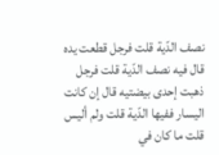نصف الدّية قلت فرجل قطعت يده قال فيه نصف الدّية قلت فرجل ذهبت إحدى بيضتيه قال إن كانت اليسار ففيها الدّية قلت ولم أليس قلت ما كان في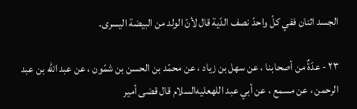الجسد اثنان ففي كلّ واحدّ نصف الدّية قال لأنّ الولد من البيضة اليسرى.

٢٣ - عدّةٌ من أصحابنا ، عن سهل بن زياد ، عن محمّد بن الحسن بن شمّون ، عن عبد الله بن عبد الرحمن ، عن مسمع ، عن أبي عبد اللهعليه‌السلام قال قضى أمير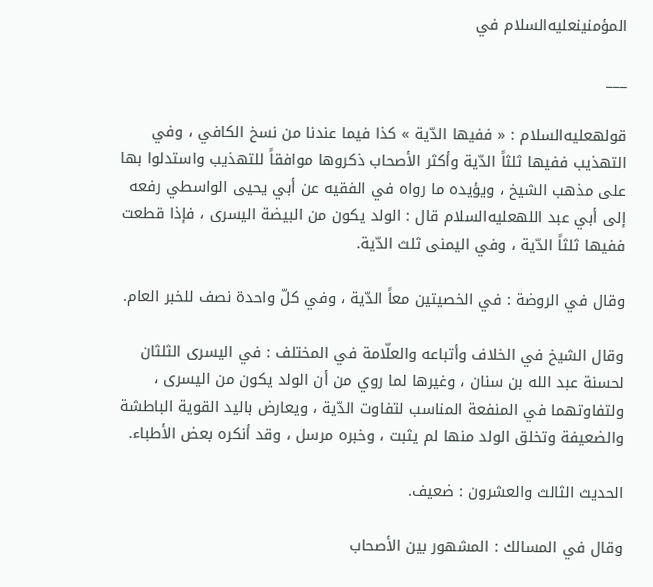المؤمنينعليه‌السلام في

___

قولهعليه‌السلام : « ففيها الدّية » كذا فيما عندنا من نسخ الكافي ، وفي التهذيب ففيها ثلثاً الدّية وأكثر الأصحاب ذكروها موافقاً للتهذيب واستدلوا بها على مذهب الشيخ ، ويؤيده ما رواه في الفقيه عن أبي يحيى الواسطي رفعه إلى أبي عبد اللهعليه‌السلام قال : الولد يكون من البيضة اليسرى ، فإذا قطعت ففيها ثلثاً الدّية ، وفي اليمنى ثلث الدّية.

وقال في الروضة : في الخصيتين معاً الدّية ، وفي كلّ واحدة نصف للخبر العام.

وقال الشيخ في الخلاف وأتباعه والعلّامة في المختلف : في اليسرى الثلثان لحسنة عبد الله بن سنان ، وغيرها لما روي من أن الولد يكون من اليسرى ، ولتفاوتهما في المنفعة المناسب لتفاوت الدّية ، ويعارض باليد القوية الباطشة والضعيفة وتخلق الولد منها لم يثبت ، وخبره مرسل ، وقد أنكره بعض الأطباء.

الحديث الثالث والعشرون : ضعيف.

وقال في المسالك : المشهور بين الأصحاب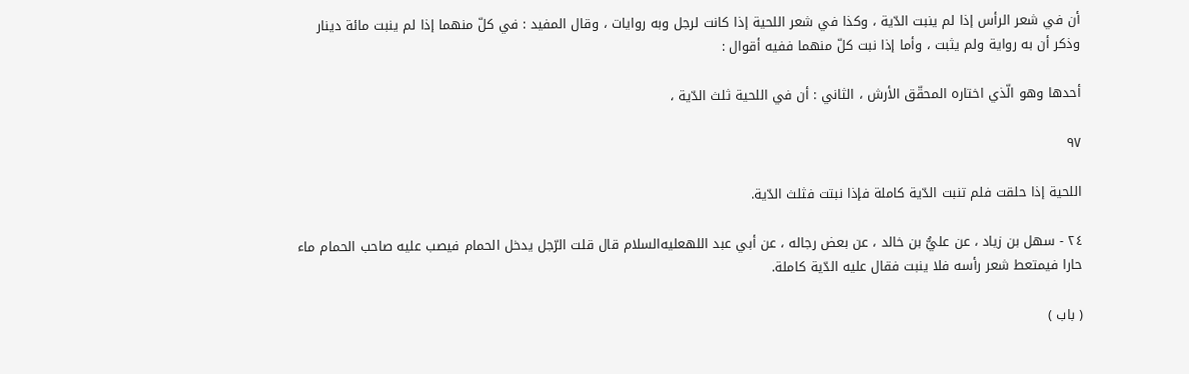أن في شعر الرأس إذا لم ينبت الدّية ، وكذا في شعر اللحية إذا كانت لرجل وبه روايات ، وقال المفيد : في كلّ منهما إذا لم ينبت مائة دينار وذكر أن به رواية ولم يثبت ، وأما إذا نبت كلّ منهما ففيه أقوال :

أحدها وهو الّذي اختاره المحقّق الأرش ، الثاني : أن في اللحية ثلث الدّية ،

٩٧

اللحية إذا حلقت فلم تنبت الدّية كاملة فإذا نبتت فثلث الدّية.

٢٤ - سهل بن زياد ، عن عليُّ بن خالد ، عن بعض رجاله ، عن أبي عبد اللهعليه‌السلام قال قلت الرّجل يدخل الحمام فيصب عليه صاحب الحمام ماء حارا فيمتعط شعر رأسه فلا ينبت فقال عليه الدّية كاملة.

( باب )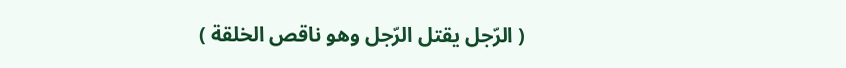( الرّجل يقتل الرّجل وهو ناقص الخلقة )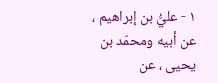١ - عليُّ بن إبراهيم ، عن أبيه ومحمّد بن يحيى ، عن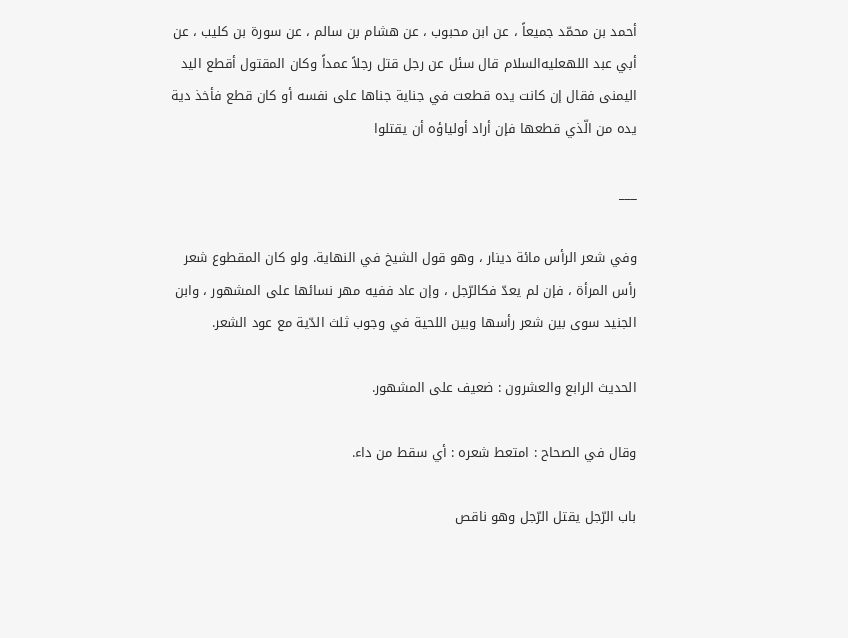أحمد بن محمّد جميعاً ، عن ابن محبوب ، عن هشام بن سالم ، عن سورة بن كليب ، عن أبي عبد اللهعليه‌السلام قال سئل عن رجل قتل رجلاً عمداً وكان المقتول أقطع اليد اليمنى فقال إن كانت يده قطعت في جناية جناها على نفسه أو كان قطع فأخذ دية يده من الّذي قطعها فإن أراد أولياؤه أن يقتلوا

___

وفي شعر الرأس مائة دينار ، وهو قول الشيخ في النهاية. ولو كان المقطوع شعر رأس المرأة ، فإن لم يعدّ فكالرّجل ، وإن عاد ففيه مهر نسائها على المشهور ، وابن الجنيد سوى بين شعر رأسها وبين اللحية في وجوب ثلث الدّية مع عود الشعر.

الحديث الرابع والعشرون : ضعيف على المشهور.

وقال في الصحاح : امتعط شعره : أي سقط من داء.

باب الرّجل يقتل الرّجل وهو ناقص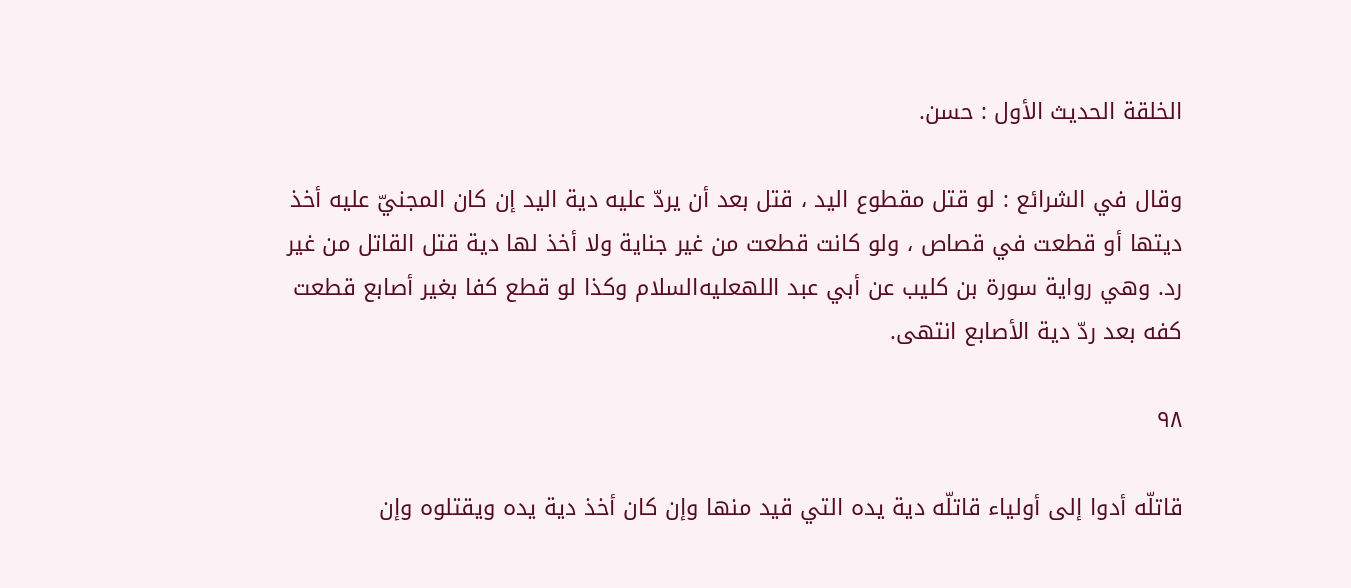الخلقة الحديث الأول : حسن.

وقال في الشرائع : لو قتل مقطوع اليد ، قتل بعد أن يردّ عليه دية اليد إن كان المجنيّ عليه أخذ ديتها أو قطعت في قصاص ، ولو كانت قطعت من غير جناية ولا أخذ لها دية قتل القاتل من غير رد. وهي رواية سورة بن كليب عن أبي عبد اللهعليه‌السلام وكذا لو قطع كفا بغير أصابع قطعت كفه بعد ردّ دية الأصابع انتهى.

٩٨

قاتلّه أدوا إلى أولياء قاتلّه دية يده التي قيد منها وإن كان أخذ دية يده ويقتلوه وإن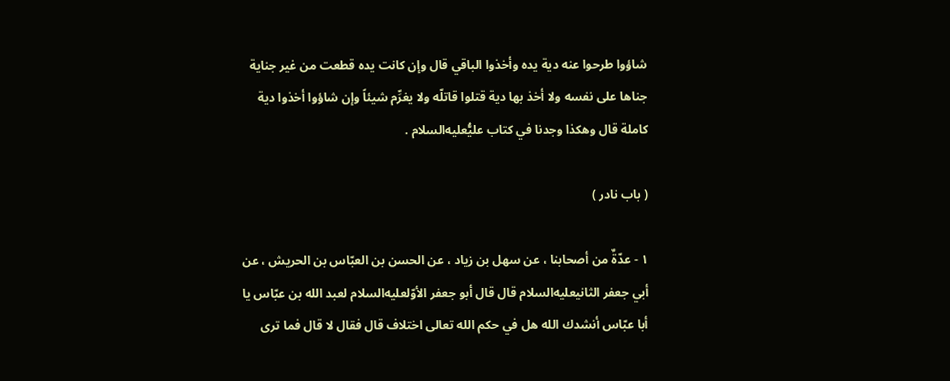شاؤوا طرحوا عنه دية يده وأخذوا الباقي قال وإن كانت يده قطعت من غير جناية جناها على نفسه ولا أخذ بها دية قتلوا قاتلّه ولا يغرِّم شيئاً وإن شاؤوا أخذوا دية كاملة قال وهكذا وجدنا في كتاب عليُّعليه‌السلام .

( باب نادر )

١ - عدّةٌ من أصحابنا ، عن سهل بن زياد ، عن الحسن بن العبّاس بن الحريش ، عن أبي جعفر الثانيعليه‌السلام قال قال أبو جعفر الأوّلعليه‌السلام لعبد الله بن عبّاس يا أبا عبّاس أنشدك الله هل في حكم الله تعالى اختلاف قال فقال لا قال فما ترى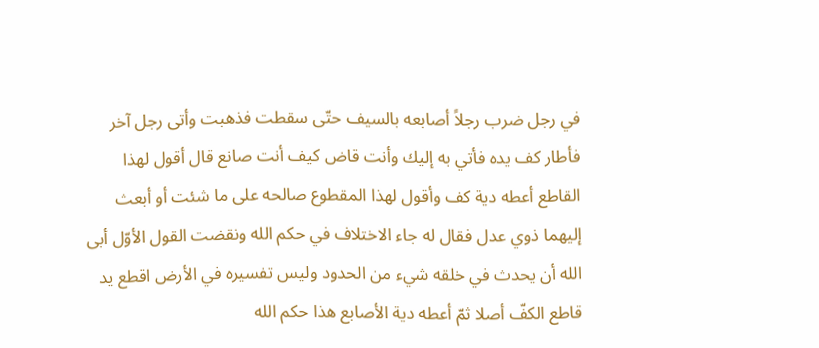في رجل ضرب رجلاً أصابعه بالسيف حتّى سقطت فذهبت وأتى رجل آخر فأطار كف يده فأتي به إليك وأنت قاض كيف أنت صانع قال أقول لهذا القاطع أعطه دية كف وأقول لهذا المقطوع صالحه على ما شئت أو أبعث إليهما ذوي عدل فقال له جاء الاختلاف في حكم الله ونقضت القول الأوّل أبى الله أن يحدث في خلقه شيء من الحدود وليس تفسيره في الأرض اقطع يد قاطع الكفّ أصلا ثمّ أعطه دية الأصابع هذا حكم الله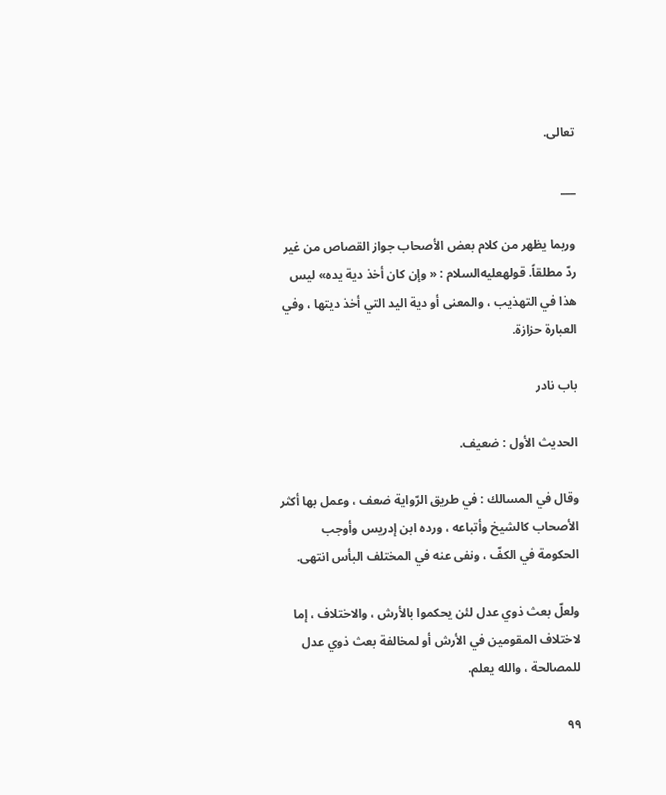تعالى.

___

وربما يظهر من كلام بعض الأصحاب جواز القصاص من غير ردّ مطلقاً. قولهعليه‌السلام : « وإن كان أخذ دية يده» ليس هذا في التهذيب ، والمعنى أو دية اليد التي أخذ ديتها ، وفي العبارة حزازة.

باب نادر

الحديث الأول : ضعيف.

وقال في المسالك : في طريق الرّواية ضعف ، وعمل بها أكثر الأصحاب كالشيخ وأتباعه ، ورده ابن إدريس وأوجب الحكومة في الكفّ ، ونفى عنه في المختلف البأس انتهى.

ولعلّ بعث ذوي عدل لئن يحكموا بالأرش ، والاختلاف ، إما لاختلاف المقومين في الأرش أو لمخالفة بعث ذوي عدل للمصالحة ، والله يعلم.

٩٩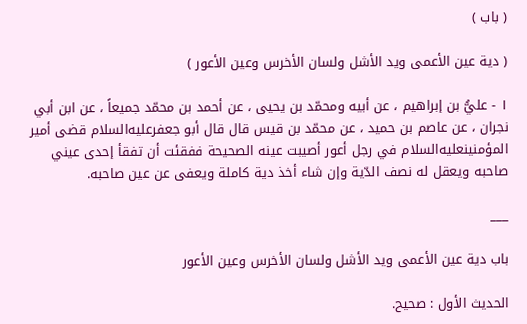( باب )

( دية عين الأعمى ويد الأشل ولسان الأخرس وعين الأعور )

١ - عليُّ بن إبراهيم ، عن أبيه ومحمّد بن يحيى ، عن أحمد بن محمّد جميعاً ، عن ابن أبي نجران ، عن عاصم بن حميد ، عن محمّد بن قيس قال قال أبو جعفرعليه‌السلام قضى أمير المؤمنينعليه‌السلام في رجل أعور أصيبت عينه الصحيحة ففقئت أن تفقأ إحدى عيني صاحبه ويعقل له نصف الدّية وإن شاء أخذ دية كاملة ويعفى عن عين صاحبه.

___

باب دية عين الأعمى ويد الأشل ولسان الأخرس وعين الأعور

الحديث الأول : صحيح.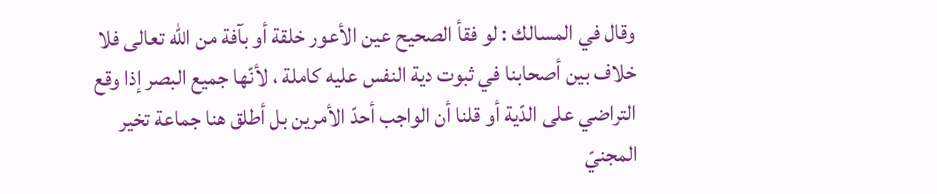وقال في المسالك : لو فقأ الصحيح عين الأعور خلقة أو بآفة من الله تعالى فلا خلاف بين أصحابنا في ثبوت دية النفس عليه كاملة ، لأنّها جميع البصر إذا وقع التراضي على الدّية أو قلنا أن الواجب أحدّ الأمرين بل أطلق هنا جماعة تخير المجنيّ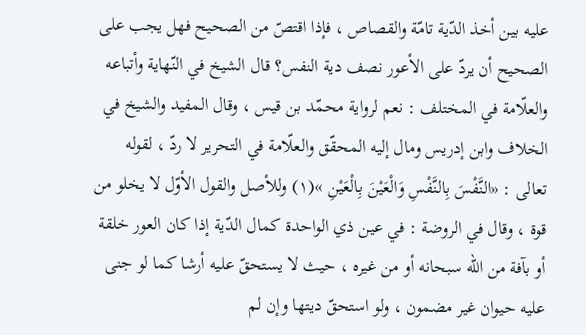عليه بين أخذ الدّية تامّة والقصاص ، فإذا اقتصّ من الصحيح فهل يجب على الصحيح أن يردّ على الأعور نصف دية النفس؟ قال الشيخ في النّهاية وأتباعه والعلّامة في المختلف : نعم لرواية محمّد بن قيس ، وقال المفيد والشيخ في الخلاف وابن إدريس ومال إليه المحقّق والعلّامة في التحرير لا ردّ ، لقوله تعالى : «النَّفْسَ بِالنَّفْسِ وَالْعَيْنَ بِالْعَيْنِ »(١) وللأصل والقول الأوّل لا يخلو من قوة ، وقال في الروضة : في عين ذي الواحدة كمال الدّية إذا كان العور خلقة أو بآفة من الله سبحانه أو من غيره ، حيث لا يستحقّ عليه أرشا كما لو جنى عليه حيوان غير مضمون ، ولو استحقّ ديتها وإن لم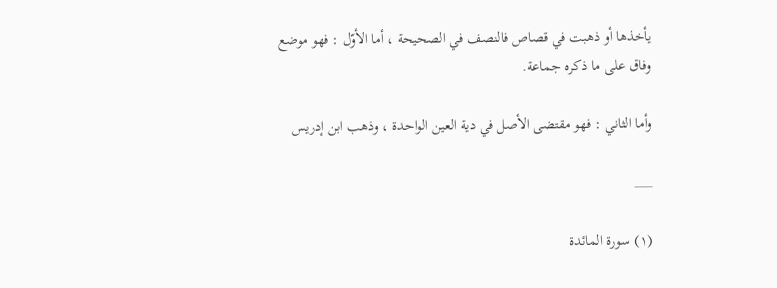يأخذها أو ذهبت في قصاص فالنصف في الصحيحة ، أما الأوّل : فهو موضع وفاق على ما ذكره جماعة.

وأما الثاني : فهو مقتضى الأصل في دية العين الواحدة ، وذهب ابن إدريس

___

(١) سورة المائدة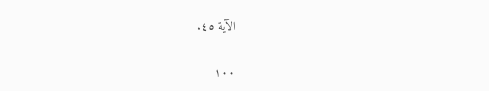الآية ٤٥.

١٠٠